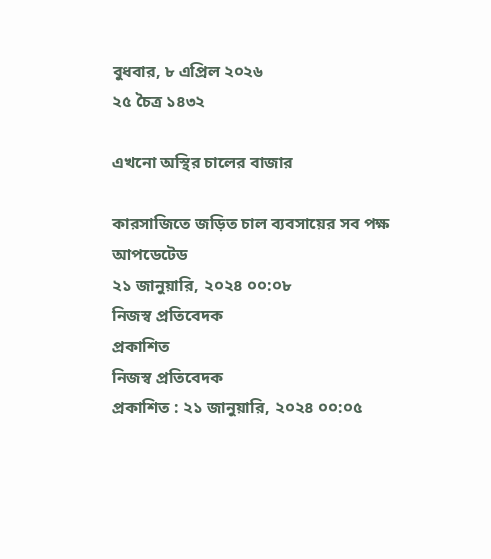বুধবার, ৮ এপ্রিল ২০২৬
২৫ চৈত্র ১৪৩২

এখনো অস্থির চালের বাজার

কারসাজিতে জড়িত চাল ব্যবসায়ের সব পক্ষ
আপডেটেড
২১ জানুয়ারি, ২০২৪ ০০:০৮
নিজস্ব প্রতিবেদক
প্রকাশিত
নিজস্ব প্রতিবেদক
প্রকাশিত : ২১ জানুয়ারি, ২০২৪ ০০:০৫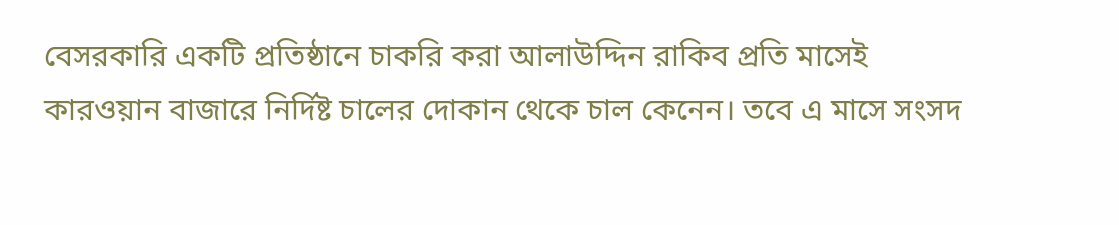বেসরকারি একটি প্রতিষ্ঠানে চাকরি করা আলাউদ্দিন রাকিব প্রতি মাসেই কারওয়ান বাজারে নির্দিষ্ট চালের দোকান থেকে চাল কেনেন। তবে এ মাসে সংসদ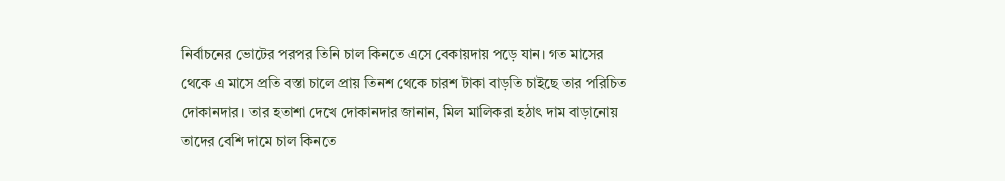নির্বাচনের ভোটের পরপর তিনি চাল কিনতে এসে বেকায়দায় পড়ে যান। গত মাসের থেকে এ মাসে প্রতি বস্তা চালে প্রায় তিনশ থেকে চারশ টাকা বাড়তি চাইছে তার পরিচিত দোকানদার। তার হতাশা দেখে দোকানদার জানান, মিল মালিকরা হঠাৎ দাম বাড়ানোয় তাদের বেশি দামে চাল কিনতে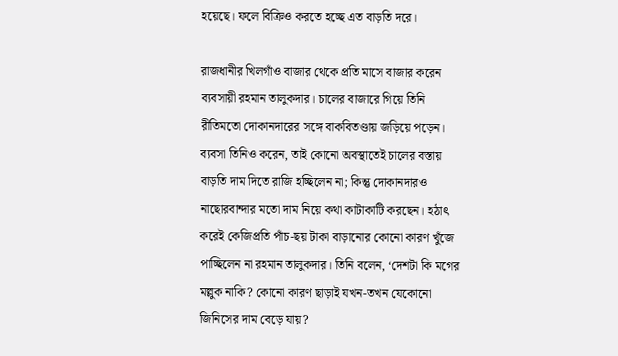হয়েছে। ফলে বিক্রিও করতে হচ্ছে এত বাড়তি দরে।

রাজধানীর খিলগাঁও বাজার থেকে প্রতি মাসে বাজার করেন ব্যবসায়ী রহমান তালুকদার। চালের বাজারে গিয়ে তিনি রীতিমতো দোকানদারের সঙ্গে বাকবিতণ্ডায় জড়িয়ে পড়েন। ব্যবসা তিনিও করেন, তাই কোনো অবস্থাতেই চালের বস্তায় বাড়তি দাম দিতে রাজি হচ্ছিলেন না; কিন্তু দোকানদারও নাছোরবান্দার মতো দাম নিয়ে কথা কাটাকাটি করছেন। হঠাৎ করেই কেজিপ্রতি পাঁচ-ছয় টাকা বাড়ানোর কোনো কারণ খুঁজে পাচ্ছিলেন না রহমান তালুকদার। তিনি বলেন, ‘দেশটা কি মগের মল্লুক নাকি? কোনো কারণ ছাড়াই যখন-তখন যেকোনো জিনিসের দাম বেড়ে যায়?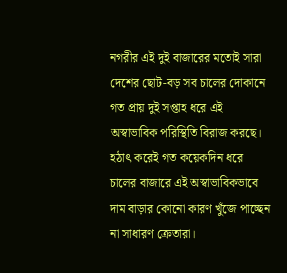নগরীর এই দুই বাজারের মতোই সারা দেশের ছোট-বড় সব চালের দোকানে গত প্রায় দুই সপ্তাহ ধরে এই অস্বাভাবিক পরিস্থিতি বিরাজ করছে। হঠাৎ করেই গত কয়েকদিন ধরে চালের বাজারে এই অস্বাভাবিকভাবে দাম বাড়ার কোনো কারণ খুঁজে পাচ্ছেন না সাধারণ ক্রেতারা।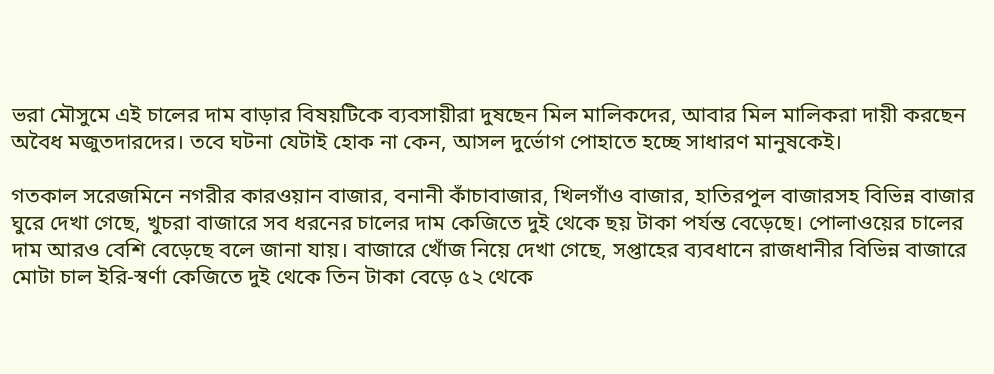ভরা মৌসুমে এই চালের দাম বাড়ার বিষয়টিকে ব্যবসায়ীরা দুষছেন মিল মালিকদের, আবার মিল মালিকরা দায়ী করছেন অবৈধ মজুতদারদের। তবে ঘটনা যেটাই হোক না কেন, আসল দুর্ভোগ পোহাতে হচ্ছে সাধারণ মানুষকেই।

গতকাল সরেজমিনে নগরীর কারওয়ান বাজার, বনানী কাঁচাবাজার, খিলগাঁও বাজার, হাতিরপুল বাজারসহ বিভিন্ন বাজার ঘুরে দেখা গেছে, খুচরা বাজারে সব ধরনের চালের দাম কেজিতে দুই থেকে ছয় টাকা পর্যন্ত বেড়েছে। পোলাওয়ের চালের দাম আরও বেশি বেড়েছে বলে জানা যায়। বাজারে খোঁজ নিয়ে দেখা গেছে, সপ্তাহের ব্যবধানে রাজধানীর বিভিন্ন বাজারে মোটা চাল ইরি-স্বর্ণা কেজিতে দুই থেকে তিন টাকা বেড়ে ৫২ থেকে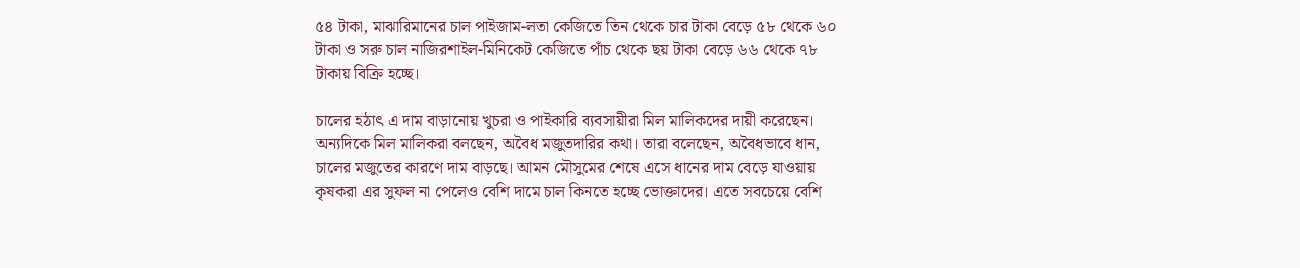৫৪ টাকা, মাঝারিমানের চাল পাইজাম-লতা কেজিতে তিন থেকে চার টাকা বেড়ে ৫৮ থেকে ৬০ টাকা ও সরু চাল নাজিরশাইল-মিনিকেট কেজিতে পাঁচ থেকে ছয় টাকা বেড়ে ৬৬ থেকে ৭৮ টাকায় বিক্রি হচ্ছে।

চালের হঠাৎ এ দাম বাড়ানোয় খুচরা ও পাইকারি ব্যবসায়ীরা মিল মালিকদের দায়ী করেছেন। অন্যদিকে মিল মালিকরা বলছেন, অবৈধ মজুতদারির কথা। তারা বলেছেন, অবৈধভাবে ধান, চালের মজুতের কারণে দাম বাড়ছে। আমন মৌসুমের শেষে এসে ধানের দাম বেড়ে যাওয়ায় কৃষকরা এর সুফল না পেলেও বেশি দামে চাল কিনতে হচ্ছে ভোক্তাদের। এতে সবচেয়ে বেশি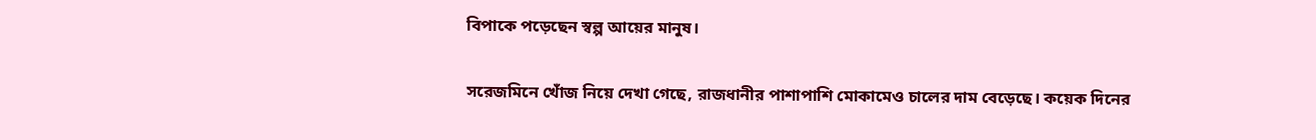বিপাকে পড়েছেন স্বল্প আয়ের মানুষ।

সরেজমিনে খোঁজ নিয়ে দেখা গেছে, রাজধানীর পাশাপাশি মোকামেও চালের দাম বেড়েছে। কয়েক দিনের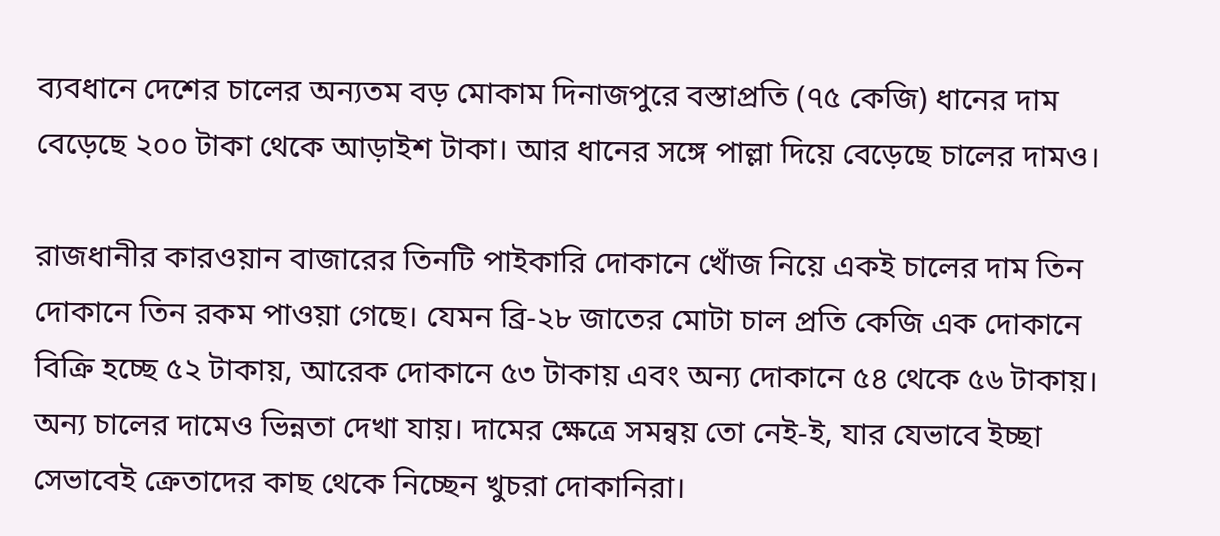ব্যবধানে দেশের চালের অন্যতম বড় মোকাম দিনাজপুরে বস্তাপ্রতি (৭৫ কেজি) ধানের দাম বেড়েছে ২০০ টাকা থেকে আড়াইশ টাকা। আর ধানের সঙ্গে পাল্লা দিয়ে বেড়েছে চালের দামও।

রাজধানীর কারওয়ান বাজারের তিনটি পাইকারি দোকানে খোঁজ নিয়ে একই চালের দাম তিন দোকানে তিন রকম পাওয়া গেছে। যেমন ব্রি-২৮ জাতের মোটা চাল প্রতি কেজি এক দোকানে বিক্রি হচ্ছে ৫২ টাকায়, আরেক দোকানে ৫৩ টাকায় এবং অন্য দোকানে ৫৪ থেকে ৫৬ টাকায়। অন্য চালের দামেও ভিন্নতা দেখা যায়। দামের ক্ষেত্রে সমন্বয় তো নেই-ই, যার যেভাবে ইচ্ছা সেভাবেই ক্রেতাদের কাছ থেকে নিচ্ছেন খুচরা দোকানিরা।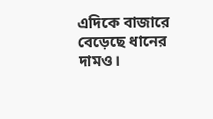এদিকে বাজারে বেড়েছে ধানের দামও।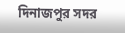দিনাজপুর সদর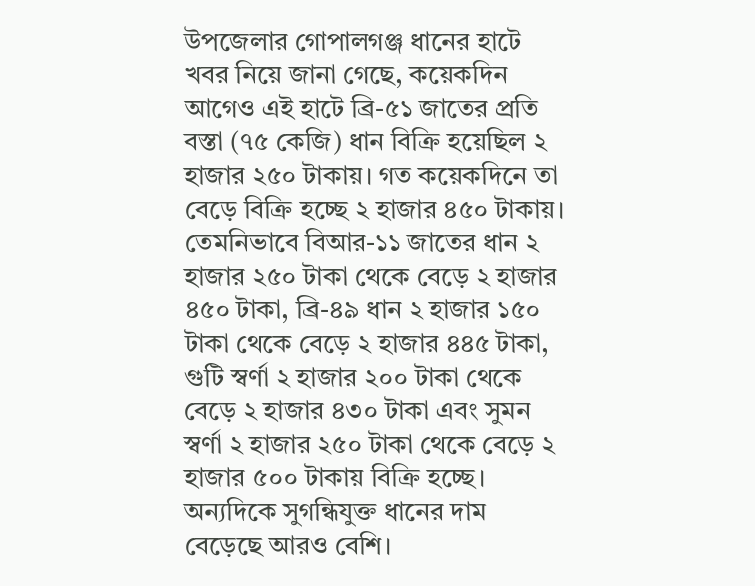উপজেলার গোপালগঞ্জ ধানের হাটে খবর নিয়ে জানা গেছে, কয়েকদিন আগেও এই হাটে ব্রি-৫১ জাতের প্রতি বস্তা (৭৫ কেজি) ধান বিক্রি হয়েছিল ২ হাজার ২৫০ টাকায়। গত কয়েকদিনে তা বেড়ে বিক্রি হচ্ছে ২ হাজার ৪৫০ টাকায়। তেমনিভাবে বিআর-১১ জাতের ধান ২ হাজার ২৫০ টাকা থেকে বেড়ে ২ হাজার ৪৫০ টাকা, ব্রি-৪৯ ধান ২ হাজার ১৫০ টাকা থেকে বেড়ে ২ হাজার ৪৪৫ টাকা, গুটি স্বর্ণা ২ হাজার ২০০ টাকা থেকে বেড়ে ২ হাজার ৪৩০ টাকা এবং সুমন স্বর্ণা ২ হাজার ২৫০ টাকা থেকে বেড়ে ২ হাজার ৫০০ টাকায় বিক্রি হচ্ছে। অন্যদিকে সুগন্ধিযুক্ত ধানের দাম বেড়েছে আরও বেশি।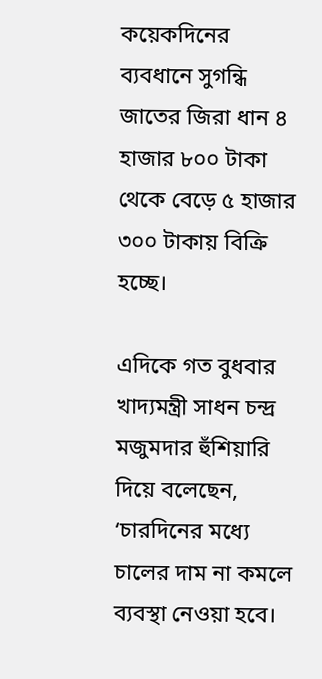কয়েকদিনের ব্যবধানে সুগন্ধি জাতের জিরা ধান ৪ হাজার ৮০০ টাকা থেকে বেড়ে ৫ হাজার ৩০০ টাকায় বিক্রি হচ্ছে।

এদিকে গত বুধবার খাদ্যমন্ত্রী সাধন চন্দ্র মজুমদার হুঁশিয়ারি দিয়ে বলেছেন, ‘চারদিনের মধ্যে চালের দাম না কমলে ব্যবস্থা নেওয়া হবে।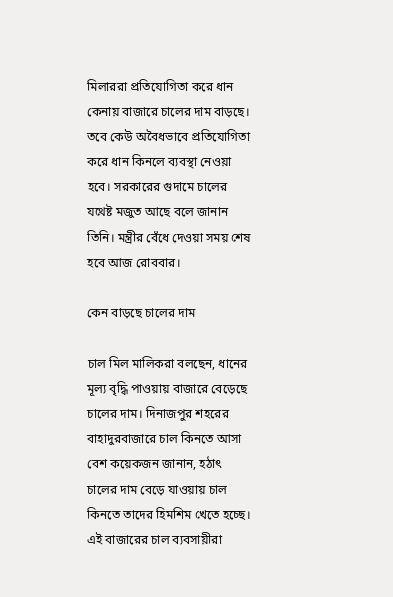মিলাররা প্রতিযোগিতা করে ধান কেনায় বাজারে চালের দাম বাড়ছে। তবে কেউ অবৈধভাবে প্রতিযোগিতা করে ধান কিনলে ব্যবস্থা নেওয়া হবে। সরকারের গুদামে চালের যথেষ্ট মজুত আছে বলে জানান তিনি। মন্ত্রীর বেঁধে দেওয়া সময় শেষ হবে আজ রোববার।

কেন বাড়ছে চালের দাম

চাল মিল মালিকরা বলছেন, ধানের মূল্য বৃদ্ধি পাওয়ায় বাজারে বেড়েছে চালের দাম। দিনাজপুর শহরের বাহাদুরবাজারে চাল কিনতে আসা বেশ কয়েকজন জানান, হঠাৎ চালের দাম বেড়ে যাওয়ায় চাল কিনতে তাদের হিমশিম খেতে হচ্ছে। এই বাজারের চাল ব্যবসায়ীরা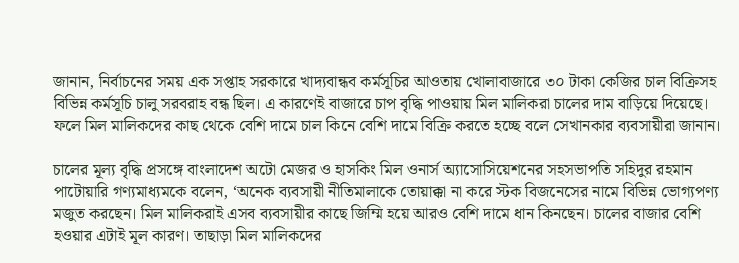জানান, নির্বাচনের সময় এক সপ্তাহ সরকারে খাদ্যবান্ধব কর্মসূচির আওতায় খোলাবাজারে ৩০ টাকা কেজির চাল বিক্রিসহ বিভিন্ন কর্মসূচি চালু সরবরাহ বন্ধ ছিল। এ কারণেই বাজারে চাপ বৃদ্ধি পাওয়ায় মিল মালিকরা চালের দাম বাড়িয়ে দিয়েছে। ফলে মিল মালিকদের কাছ থেকে বেশি দামে চাল কিনে বেশি দামে বিক্রি করতে হচ্ছে বলে সেখানকার ব্যবসায়ীরা জানান।

চালের মূল্য বৃদ্ধি প্রসঙ্গে বাংলাদেশ অটো মেজর ও হাসকিং মিল ওনার্স অ্যাসোসিয়েশনের সহসভাপতি সহিদুর রহমান পাটোয়ারি গণ্যমাধ্যমকে বলেন, ‘অনেক ব্যবসায়ী নীতিমালাকে তোয়াক্কা না করে স্টক বিজনেসের নামে বিভিন্ন ভোগ্যপণ্য মজুত করছেন। মিল মালিকরাই এসব ব্যবসায়ীর কাছে জিম্মি হয়ে আরও বেশি দামে ধান কিনছেন। চালের বাজার বেশি হওয়ার এটাই মূল কারণ। তাছাড়া মিল মালিকদের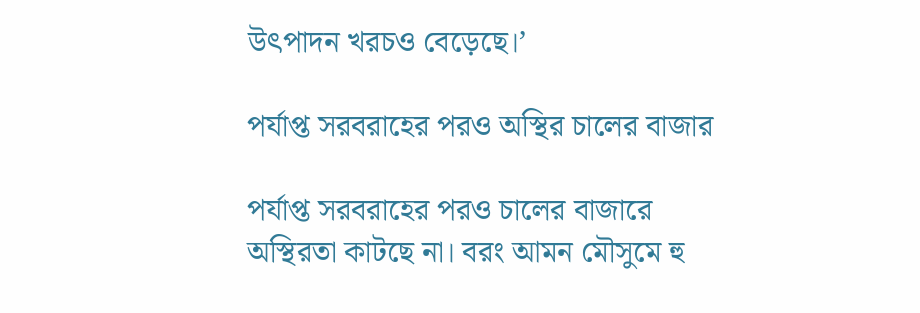উৎপাদন খরচও বেড়েছে।’

পর্যাপ্ত সরবরাহের পরও অস্থির চালের বাজার

পর্যাপ্ত সরবরাহের পরও চালের বাজারে অস্থিরতা কাটছে না। বরং আমন মৌসুমে হু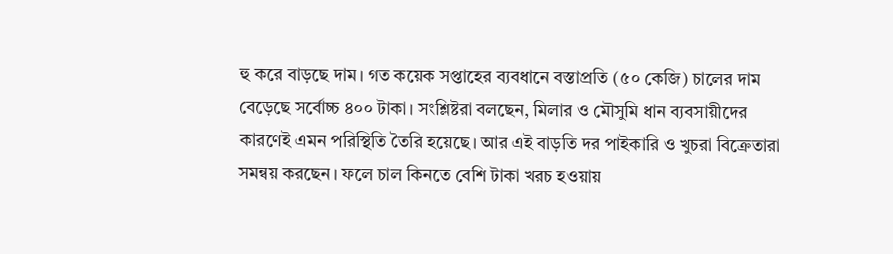হু করে বাড়ছে দাম। গত কয়েক সপ্তাহের ব্যবধানে বস্তাপ্রতি (৫০ কেজি) চালের দাম বেড়েছে সর্বোচ্চ ৪০০ টাকা। সংশ্লিষ্টরা বলছেন, মিলার ও মৌসুমি ধান ব্যবসায়ীদের কারণেই এমন পরিস্থিতি তৈরি হয়েছে। আর এই বাড়তি দর পাইকারি ও খুচরা বিক্রেতারা সমন্বয় করছেন। ফলে চাল কিনতে বেশি টাকা খরচ হওয়ায়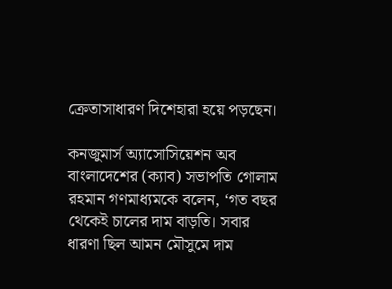ক্রেতাসাধারণ দিশেহারা হয়ে পড়ছেন।

কনজুমার্স অ্যাসোসিয়েশন অব বাংলাদেশের (ক্যাব) সভাপতি গোলাম রহমান গণমাধ্যমকে বলেন, ‘গত বছর থেকেই চালের দাম বাড়তি। সবার ধারণা ছিল আমন মৌসুমে দাম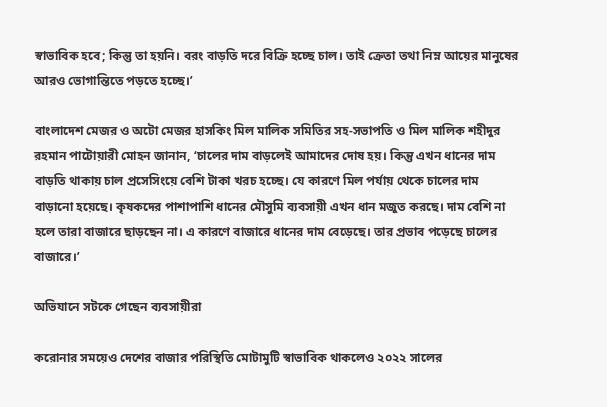স্বাভাবিক হবে; কিন্তু তা হয়নি। বরং বাড়তি দরে বিক্রি হচ্ছে চাল। তাই ক্রেতা তথা নিম্ন আয়ের মানুষের আরও ভোগান্তিতে পড়তে হচ্ছে।’

বাংলাদেশ মেজর ও অটো মেজর হাসকিং মিল মালিক সমিতির সহ-সভাপতি ও মিল মালিক শহীদুর রহমান পাটোয়ারী মোহন জানান, ‘চালের দাম বাড়লেই আমাদের দোষ হয়। কিন্তু এখন ধানের দাম বাড়তি থাকায় চাল প্রসেসিংয়ে বেশি টাকা খরচ হচ্ছে। যে কারণে মিল পর্যায় থেকে চালের দাম বাড়ানো হয়েছে। কৃষকদের পাশাপাশি ধানের মৌসুমি ব্যবসায়ী এখন ধান মজুত করছে। দাম বেশি না হলে তারা বাজারে ছাড়ছেন না। এ কারণে বাজারে ধানের দাম বেড়েছে। তার প্রভাব পড়েছে চালের বাজারে।’

অভিযানে সটকে গেছেন ব্যবসায়ীরা

করোনার সময়েও দেশের বাজার পরিস্থিতি মোটামুটি স্বাভাবিক থাকলেও ২০২২ সালের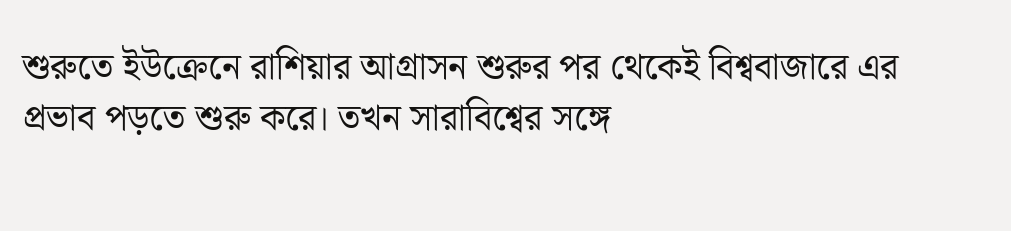শুরুতে ইউক্রেনে রাশিয়ার আগ্রাসন শুরুর পর থেকেই বিশ্ববাজারে এর প্রভাব পড়তে শুরু করে। তখন সারাবিশ্বের সঙ্গে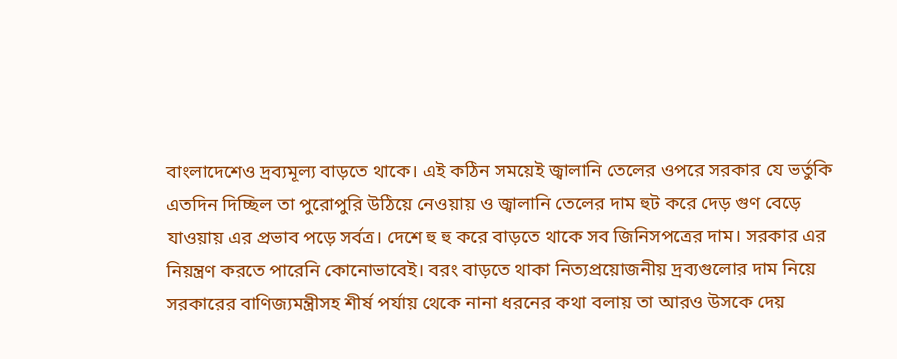বাংলাদেশেও দ্রব্যমূল্য বাড়তে থাকে। এই কঠিন সময়েই জ্বালানি তেলের ওপরে সরকার যে ভর্তুকি এতদিন দিচ্ছিল তা পুরোপুরি উঠিয়ে নেওয়ায় ও জ্বালানি তেলের দাম হুট করে দেড় গুণ বেড়ে যাওয়ায় এর প্রভাব পড়ে সর্বত্র। দেশে হু হু করে বাড়তে থাকে সব জিনিসপত্রের দাম। সরকার এর নিয়ন্ত্রণ করতে পারেনি কোনোভাবেই। বরং বাড়তে থাকা নিত্যপ্রয়োজনীয় দ্রব্যগুলোর দাম নিয়ে সরকারের বাণিজ্যমন্ত্রীসহ শীর্ষ পর্যায় থেকে নানা ধরনের কথা বলায় তা আরও উসকে দেয়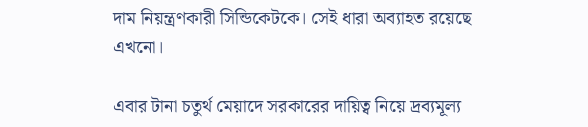দাম নিয়ন্ত্রণকারী সিন্ডিকেটকে। সেই ধারা অব্যাহত রয়েছে এখনো।

এবার টানা চতুর্থ মেয়াদে সরকারের দায়িত্ব নিয়ে দ্রব্যমূল্য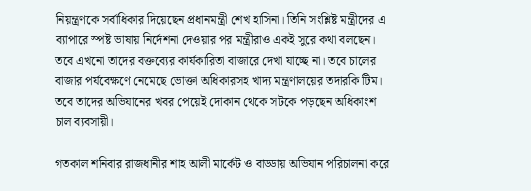নিয়ন্ত্রণকে সর্বাধিকার দিয়েছেন প্রধানমন্ত্রী শেখ হাসিনা। তিনি সংশ্লিষ্ট মন্ত্রীদের এ ব্যাপারে স্পষ্ট ভাষায় নির্দেশনা দেওয়ার পর মন্ত্রীরাও একই সুরে কথা বলছেন। তবে এখনো তাদের বক্তব্যের কার্যকারিতা বাজারে দেখা যাচ্ছে না। তবে চালের বাজার পর্যবেক্ষণে নেমেছে ভোক্তা অধিকারসহ খাদ্য মন্ত্রণালয়ের তদারকি টিম। তবে তাদের অভিযানের খবর পেয়েই দোকান থেকে সটকে পড়ছেন অধিকাংশ চাল ব্যবসায়ী।

গতকাল শনিবার রাজধানীর শাহ আলী মার্কেট ও বাড্ডায় অভিযান পরিচালনা করে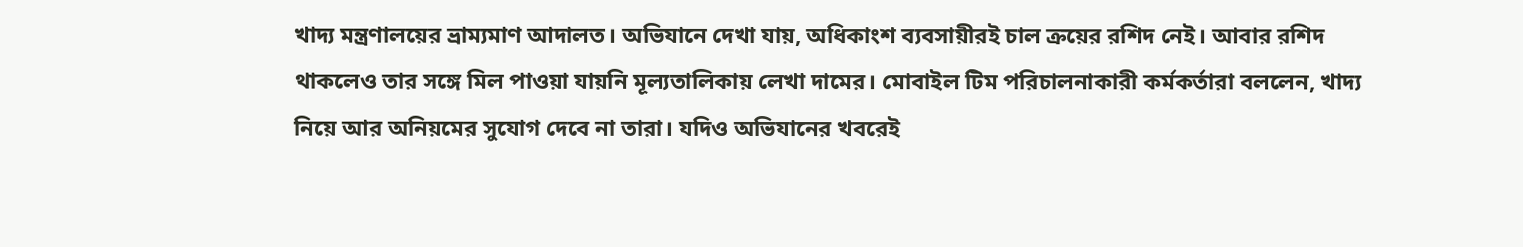খাদ্য মন্ত্রণালয়ের ভ্রাম্যমাণ আদালত। অভিযানে দেখা যায়, অধিকাংশ ব্যবসায়ীরই চাল ক্রয়ের রশিদ নেই। আবার রশিদ থাকলেও তার সঙ্গে মিল পাওয়া যায়নি মূল্যতালিকায় লেখা দামের। মোবাইল টিম পরিচালনাকারী কর্মকর্তারা বললেন, খাদ্য নিয়ে আর অনিয়মের সুযোগ দেবে না তারা। যদিও অভিযানের খবরেই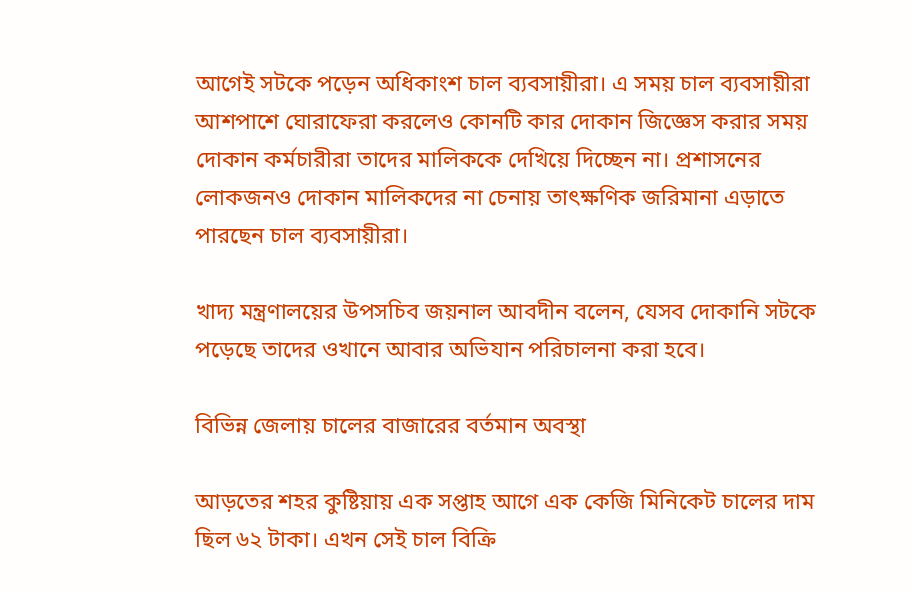আগেই সটকে পড়েন অধিকাংশ চাল ব্যবসায়ীরা। এ সময় চাল ব্যবসায়ীরা আশপাশে ঘোরাফেরা করলেও কোনটি কার দোকান জিজ্ঞেস করার সময় দোকান কর্মচারীরা তাদের মালিককে দেখিয়ে দিচ্ছেন না। প্রশাসনের লোকজনও দোকান মালিকদের না চেনায় তাৎক্ষণিক জরিমানা এড়াতে পারছেন চাল ব্যবসায়ীরা।

খাদ্য মন্ত্রণালয়ের উপসচিব জয়নাল আবদীন বলেন, যেসব দোকানি সটকে পড়েছে তাদের ওখানে আবার অভিযান পরিচালনা করা হবে।

বিভিন্ন জেলায় চালের বাজারের বর্তমান অবস্থা

আড়তের শহর কুষ্টিয়ায় এক সপ্তাহ আগে এক কেজি মিনিকেট চালের দাম ছিল ৬২ টাকা। এখন সেই চাল বিক্রি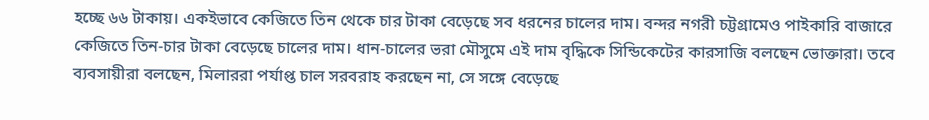হচ্ছে ৬৬ টাকায়। একইভাবে কেজিতে তিন থেকে চার টাকা বেড়েছে সব ধরনের চালের দাম। বন্দর নগরী চট্টগ্রামেও পাইকারি বাজারে কেজিতে তিন-চার টাকা বেড়েছে চালের দাম। ধান-চালের ভরা মৌসুমে এই দাম বৃদ্ধিকে সিন্ডিকেটের কারসাজি বলছেন ভোক্তারা। তবে ব্যবসায়ীরা বলছেন, মিলাররা পর্যাপ্ত চাল সরবরাহ করছেন না, সে সঙ্গে বেড়েছে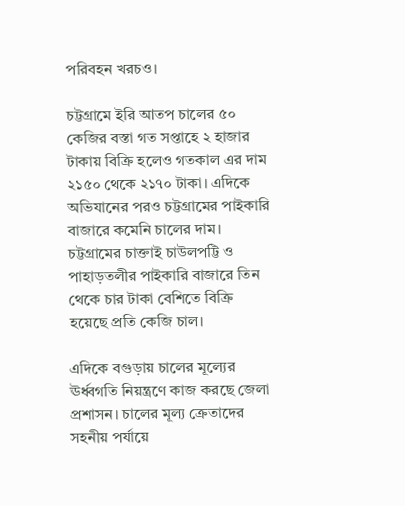পরিবহন খরচও।

চট্টগ্রামে ইরি আতপ চালের ৫০ কেজির বস্তা গত সপ্তাহে ২ হাজার টাকায় বিক্রি হলেও গতকাল এর দাম ২১৫০ থেকে ২১৭০ টাকা। এদিকে অভিযানের পরও চট্টগ্রামের পাইকারি বাজারে কমেনি চালের দাম। চট্টগ্রামের চাক্তাই চাউলপট্টি ও পাহাড়তলীর পাইকারি বাজারে তিন থেকে চার টাকা বেশিতে বিক্রি হয়েছে প্রতি কেজি চাল।

এদিকে বগুড়ায় চালের মূল্যের ঊর্ধ্বগতি নিয়ন্ত্রণে কাজ করছে জেলা প্রশাসন। চালের মূল্য ক্রেতাদের সহনীয় পর্যায়ে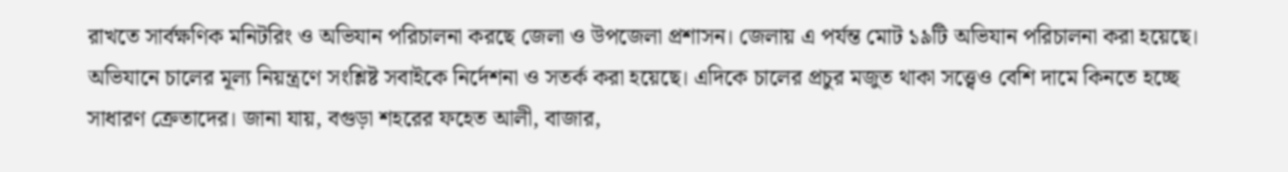রাখতে সার্বক্ষণিক মনিটরিং ও অভিযান পরিচালনা করছে জেলা ও উপজেলা প্রশাসন। জেলায় এ পর্যন্ত মোট ১৯টি অভিযান পরিচালনা করা হয়েছে। অভিযানে চালের মূল্য নিয়ন্ত্রণে সংশ্লিষ্ট সবাইকে নির্দেশনা ও সতর্ক করা হয়েছে। এদিকে চালের প্রচুর মজুত থাকা সত্ত্বেও বেশি দামে কিনতে হচ্ছে সাধারণ ক্রেতাদের। জানা যায়, বগুড়া শহরের ফহেত আলী, বাজার,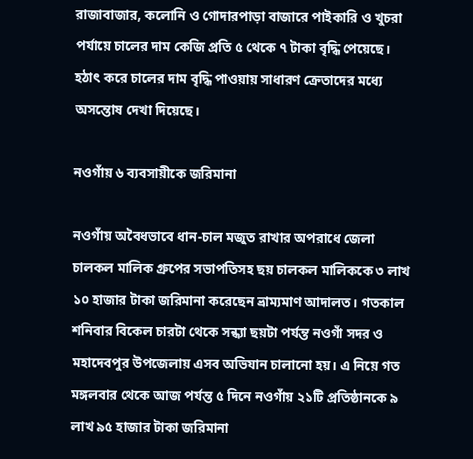রাজাবাজার, কলোনি ও গোদারপাড়া বাজারে পাইকারি ও খুচরা পর্যায়ে চালের দাম কেজি প্রতি ৫ থেকে ৭ টাকা বৃদ্ধি পেয়েছে। হঠাৎ করে চালের দাম বৃদ্ধি পাওয়ায় সাধারণ ক্রেতাদের মধ্যে অসন্তোষ দেখা দিয়েছে।

নওগাঁয় ৬ ব্যবসায়ীকে জরিমানা

নওগাঁয় অবৈধভাবে ধান-চাল মজুত রাখার অপরাধে জেলা চালকল মালিক গ্রুপের সভাপতিসহ ছয় চালকল মালিককে ৩ লাখ ১০ হাজার টাকা জরিমানা করেছেন ভ্রাম্যমাণ আদালত। গতকাল শনিবার বিকেল চারটা থেকে সন্ধ্যা ছয়টা পর্যন্ত নওগাঁ সদর ও মহাদেবপুর উপজেলায় এসব অভিযান চালানো হয়। এ নিয়ে গত মঙ্গলবার থেকে আজ পর্যন্ত ৫ দিনে নওগাঁয় ২১টি প্রতিষ্ঠানকে ৯ লাখ ৯৫ হাজার টাকা জরিমানা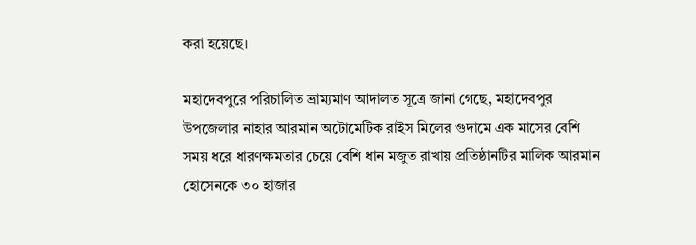করা হয়েছে।

মহাদেবপুরে পরিচালিত ভ্রাম্যমাণ আদালত সূত্রে জানা গেছে, মহাদেবপুর উপজেলার নাহার আরমান অটোমেটিক রাইস মিলের গুদামে এক মাসের বেশি সময় ধরে ধারণক্ষমতার চেয়ে বেশি ধান মজুত রাখায় প্রতিষ্ঠানটির মালিক আরমান হোসেনকে ৩০ হাজার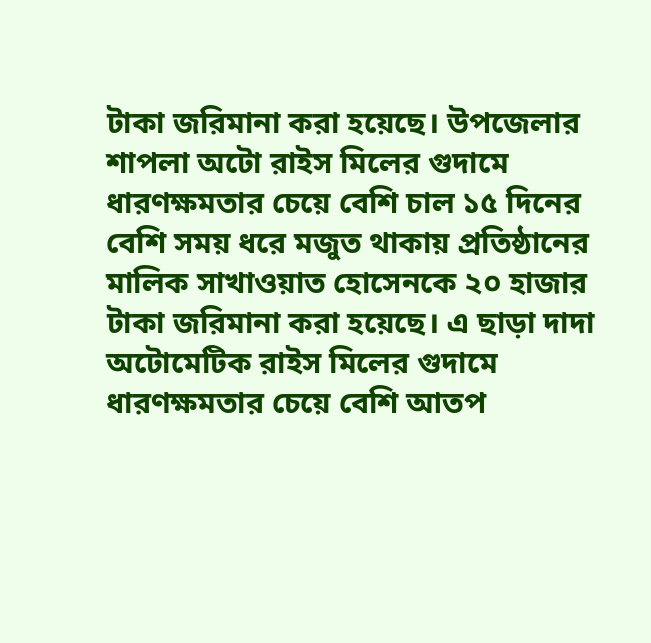টাকা জরিমানা করা হয়েছে। উপজেলার শাপলা অটো রাইস মিলের গুদামে ধারণক্ষমতার চেয়ে বেশি চাল ১৫ দিনের বেশি সময় ধরে মজুত থাকায় প্রতিষ্ঠানের মালিক সাখাওয়াত হোসেনকে ২০ হাজার টাকা জরিমানা করা হয়েছে। এ ছাড়া দাদা অটোমেটিক রাইস মিলের গুদামে ধারণক্ষমতার চেয়ে বেশি আতপ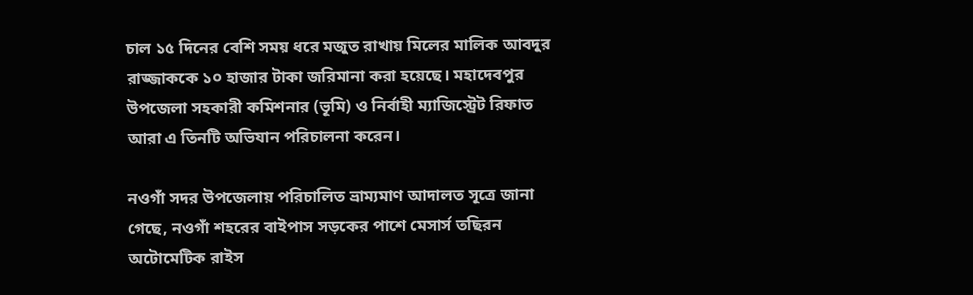চাল ১৫ দিনের বেশি সময় ধরে মজুত রাখায় মিলের মালিক আবদুর রাজ্জাককে ১০ হাজার টাকা জরিমানা করা হয়েছে। মহাদেবপুর উপজেলা সহকারী কমিশনার (ভূমি) ও নির্বাহী ম্যাজিস্ট্রেট রিফাত আরা এ তিনটি অভিযান পরিচালনা করেন।

নওগাঁ সদর উপজেলায় পরিচালিত ভ্রাম্যমাণ আদালত সূত্রে জানা গেছে, নওগাঁ শহরের বাইপাস সড়কের পাশে মেসার্স তছিরন অটোমেটিক রাইস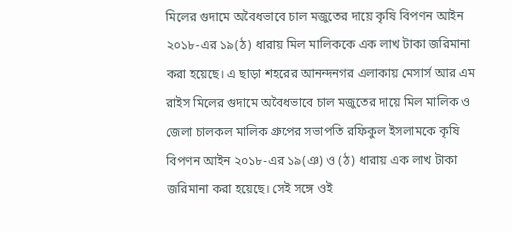মিলের গুদামে অবৈধভাবে চাল মজুতের দায়ে কৃষি বিপণন আইন ২০১৮-এর ১৯(ঠ) ধারায় মিল মালিককে এক লাখ টাকা জরিমানা করা হয়েছে। এ ছাড়া শহরের আনন্দনগর এলাকায় মেসার্স আর এম রাইস মিলের গুদামে অবৈধভাবে চাল মজুতের দায়ে মিল মালিক ও জেলা চালকল মালিক গ্রুপের সভাপতি রফিকুল ইসলামকে কৃষি বিপণন আইন ২০১৮-এর ১৯(ঞ) ও (ঠ) ধারায় এক লাখ টাকা জরিমানা করা হয়েছে। সেই সঙ্গে ওই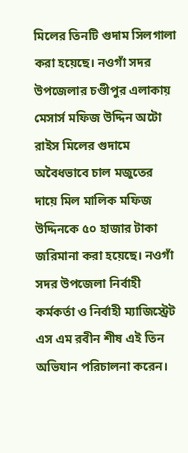মিলের তিনটি গুদাম সিলগালা করা হয়েছে। নওগাঁ সদর উপজেলার চণ্ডীপুর এলাকায় মেসার্স মফিজ উদ্দিন অটো রাইস মিলের গুদামে অবৈধভাবে চাল মজুতের দায়ে মিল মালিক মফিজ উদ্দিনকে ৫০ হাজার টাকা জরিমানা করা হয়েছে। নওগাঁ সদর উপজেলা নির্বাহী কর্মকর্তা ও নির্বাহী ম্যাজিস্ট্রেট এস এম রবীন শীষ এই তিন অভিযান পরিচালনা করেন।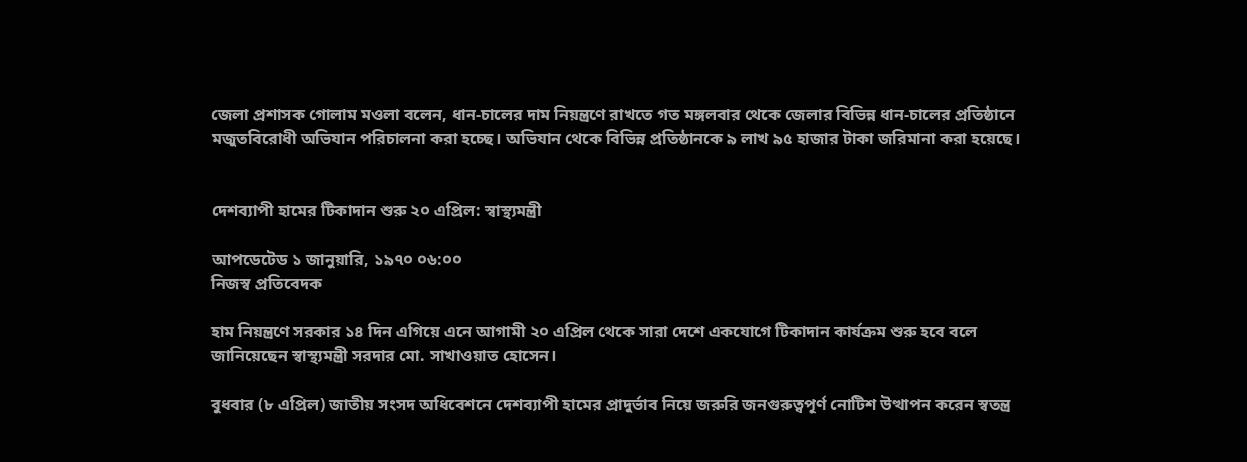জেলা প্রশাসক গোলাম মওলা বলেন, ধান-চালের দাম নিয়ন্ত্রণে রাখতে গত মঙ্গলবার থেকে জেলার বিভিন্ন ধান-চালের প্রতিষ্ঠানে মজুতবিরোধী অভিযান পরিচালনা করা হচ্ছে। অভিযান থেকে বিভিন্ন প্রতিষ্ঠানকে ৯ লাখ ৯৫ হাজার টাকা জরিমানা করা হয়েছে।


দেশব্যাপী হামের টিকাদান শুরু ২০ এপ্রিল: স্বাস্থ্যমন্ত্রী

আপডেটেড ১ জানুয়ারি, ১৯৭০ ০৬:০০
নিজস্ব প্রতিবেদক

হাম নিয়ন্ত্রণে সরকার ১৪ দিন এগিয়ে এনে আগামী ২০ এপ্রিল থেকে সারা দেশে একযোগে টিকাদান কার্যক্রম শুরু হবে বলে জানিয়েছেন স্বাস্থ্যমন্ত্রী সরদার মো. সাখাওয়াত হোসেন।

বুধবার (৮ এপ্রিল) জাতীয় সংসদ অধিবেশনে দেশব্যাপী হামের প্রাদুর্ভাব নিয়ে জরুরি জনগুরুত্বপূর্ণ নোটিশ উত্থাপন করেন স্বতন্ত্র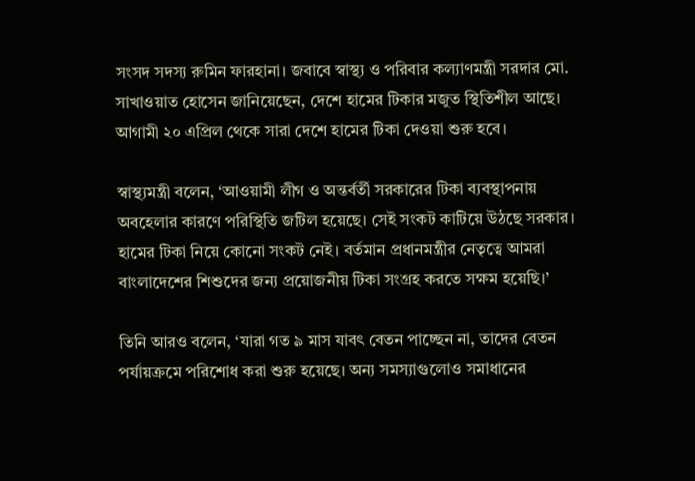সংসদ সদস্য রুমিন ফারহানা। জবাবে স্বাস্থ্য ও পরিবার কল্যাণমন্ত্রী সরদার মো. সাখাওয়াত হোসেন জানিয়েছেন, দেশে হামের টিকার মজুত স্থিতিশীল আছে। আগামী ২০ এপ্রিল থেকে সারা দেশে হামের টিকা দেওয়া শুরু হবে।

স্বাস্থ্যমন্ত্রী বলেন, ‘আওয়ামী লীগ ও অন্তর্বর্তী সরকারের টিকা ব্যবস্থাপনায় অবহেলার কারণে পরিস্থিতি জটিল হয়েছে। সেই সংকট কাটিয়ে উঠছে সরকার। হামের টিকা নিয়ে কোনো সংকট নেই। বর্তমান প্রধানমন্ত্রীর নেতৃত্বে আমরা বাংলাদেশের শিশুদের জন্য প্রয়োজনীয় টিকা সংগ্রহ করতে সক্ষম হয়েছি।’

তিনি আরও বলেন, ‘যারা গত ৯ মাস যাবৎ বেতন পাচ্ছেন না, তাদের বেতন পর্যায়ক্রমে পরিশোধ করা শুরু হয়েছে। অন্য সমস্যাগুলোও সমাধানের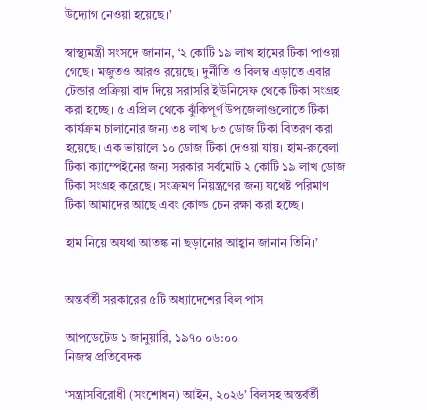উদ্যোগ নেওয়া হয়েছে।’

স্বাস্থ্যমন্ত্রী সংসদে জানান, ‘২ কোটি ১৯ লাখ হামের টিকা পাওয়া গেছে। মজুতও আরও রয়েছে। দুর্নীতি ও বিলম্ব এড়াতে এবার টেন্ডার প্রক্রিয়া বাদ দিয়ে সরাসরি ইউনিসেফ থেকে টিকা সংগ্রহ করা হচ্ছে। ৫ এপ্রিল থেকে ঝুঁকিপূর্ণ উপজেলাগুলোতে টিকা কার্যক্রম চালানোর জন্য ৩৪ লাখ ৮৩ ডোজ টিকা বিতরণ করা হয়েছে। এক ভায়ালে ১০ ডোজ টিকা দেওয়া যায়। হাম-রুবেলা টিকা ক্যাম্পেইনের জন্য সরকার সর্বমোট ২ কোটি ১৯ লাখ ডোজ টিকা সংগ্রহ করেছে। সংক্রমণ নিয়ন্ত্রণের জন্য যথেষ্ট পরিমাণ টিকা আমাদের আছে এবং কোল্ড চেন রক্ষা করা হচ্ছে।

হাম নিয়ে অযথা আতঙ্ক না ছড়ানোর আহ্বান জানান তিনি।’


অন্তর্বর্তী সরকারের ৫টি অধ্যাদেশের বিল পাস

আপডেটেড ১ জানুয়ারি, ১৯৭০ ০৬:০০
নিজস্ব প্রতিবেদক

‘সন্ত্রাসবিরোধী (সংশোধন) আইন, ২০২৬’ বিলসহ অন্তর্বর্তী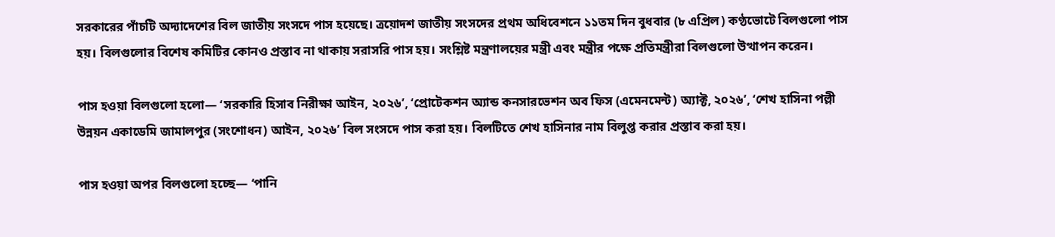সরকারের পাঁচটি অদ্যাদেশের বিল জাতীয় সংসদে পাস হয়েছে। ত্রয়োদশ জাতীয় সংসদের প্রথম অধিবেশনে ১১তম দিন বুধবার (৮ এপ্রিল) কণ্ঠভোটে বিলগুলো পাস হয়। বিলগুলোর বিশেষ কমিটির কোনও প্রস্তাব না থাকায় সরাসরি পাস হয়। সংশ্লিষ্ট মন্ত্রণালয়ের মন্ত্রী এবং মন্ত্রীর পক্ষে প্রতিমন্ত্রীরা বিলগুলো উত্থাপন করেন।

পাস হওয়া বিলগুলো হলো— ‘সরকারি হিসাব নিরীক্ষা আইন, ২০২৬’, ‘প্রোটেকশন অ্যান্ড কনসারভেশন অব ফিস (এমেনমেন্ট) অ্যাক্ট, ২০২৬’, ‘শেখ হাসিনা পল্লী উন্নয়ন একাডেমি জামালপুর (সংশোধন) আইন, ২০২৬’ বিল সংসদে পাস করা হয়। বিলটিতে শেখ হাসিনার নাম বিলুপ্ত করার প্রস্তাব করা হয়।

পাস হওয়া অপর বিলগুলো হচ্ছে— ‘পানি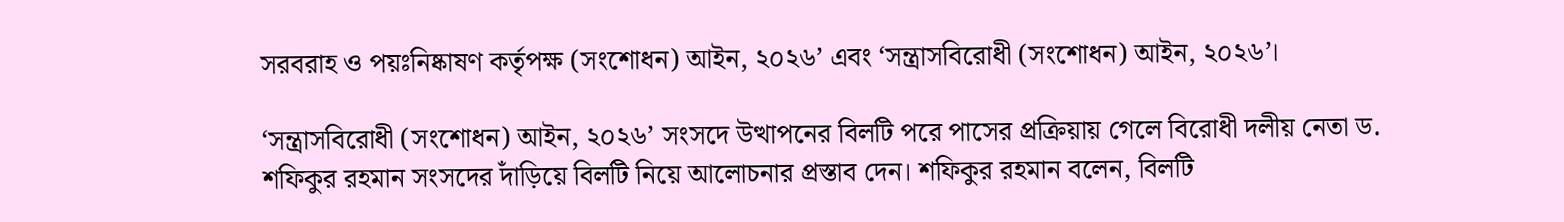সরবরাহ ও পয়ঃনিষ্কাষণ কর্তৃপক্ষ (সংশোধন) আইন, ২০২৬’ এবং ‘সন্ত্রাসবিরোধী (সংশোধন) আইন, ২০২৬’।

‘সন্ত্রাসবিরোধী (সংশোধন) আইন, ২০২৬’ সংসদে উত্থাপনের বিলটি পরে পাসের প্রক্রিয়ায় গেলে বিরোধী দলীয় নেতা ড. শফিকুর রহমান সংসদের দাঁড়িয়ে বিলটি নিয়ে আলোচনার প্রস্তাব দেন। শফিকুর রহমান বলেন, বিলটি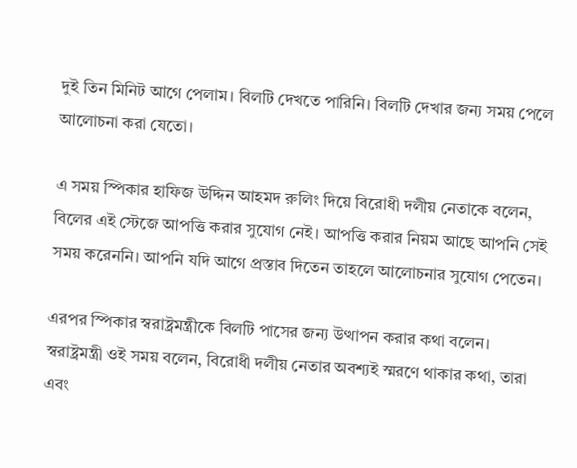দুই তিন মিনিট আগে পেলাম। বিলটি দেখতে পারিনি। বিলটি দেখার জন্য সময় পেলে আলোচনা করা যেতো।

এ সময় স্পিকার হাফিজ উদ্দিন আহমদ রুলিং দিয়ে বিরোধী দলীয় নেতাকে বলেন, বিলের এই স্টেজে আপত্তি করার সুযোগ নেই। আপত্তি করার নিয়ম আছে আপনি সেই সময় করেননি। আপনি যদি আগে প্রস্তাব দিতেন তাহলে আলোচনার সুযোগ পেতেন।

এরপর স্পিকার স্বরাষ্ট্রমন্ত্রীকে বিলটি পাসের জন্য উত্থাপন করার কথা বলেন। স্বরাষ্ট্রমন্ত্রী ওই সময় বলেন, বিরোধী দলীয় নেতার অবশ্যই স্মরণে থাকার কথা, তারা এবং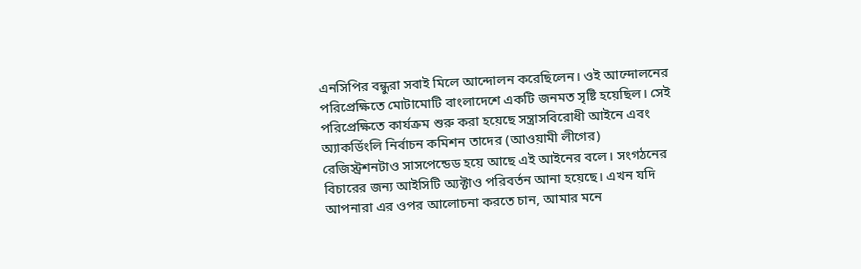এনসিপির বন্ধুরা সবাই মিলে আন্দোলন করেছিলেন। ওই আন্দোলনের পরিপ্রেক্ষিতে মোটামোটি বাংলাদেশে একটি জনমত সৃষ্টি হয়েছিল। সেই পরিপ্রেক্ষিতে কার্যক্রম শুরু করা হয়েছে সন্ত্রাসবিরোধী আইনে এবং অ্যাকর্ডিংলি নির্বাচন কমিশন তাদের (আওয়ামী লীগের) রেজিস্ট্রশনটাও সাসপেন্ডেড হয়ে আছে এই আইনের বলে। সংগঠনের বিচারের জন্য আইসিটি অ্যক্টাও পরিবর্তন আনা হয়েছে। এখন যদি আপনারা এর ওপর আলোচনা করতে চান, আমার মনে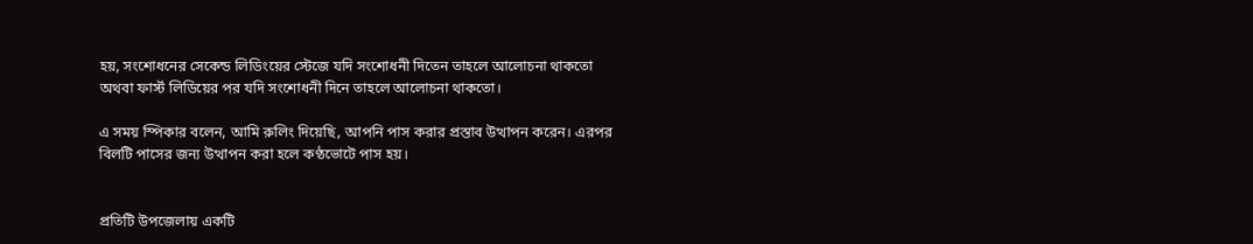হয়, সংশোধনের সেকেন্ড লিডিংয়ের স্টেজে যদি সংশোধনী দিতেন তাহলে আলোচনা থাকতো অথবা ফার্স্ট লিডিয়ের পর যদি সংশোধনী দিনে তাহলে আলোচনা থাকতো।

এ সময় স্পিকার বলেন, আমি রুলিং দিয়েছি, আপনি পাস করার প্রস্তাব উত্থাপন করেন। এরপর বিলটি পাসের জন্য উত্থাপন করা হলে কণ্ঠভোটে পাস হয়।


প্রতিটি উপজেলায় একটি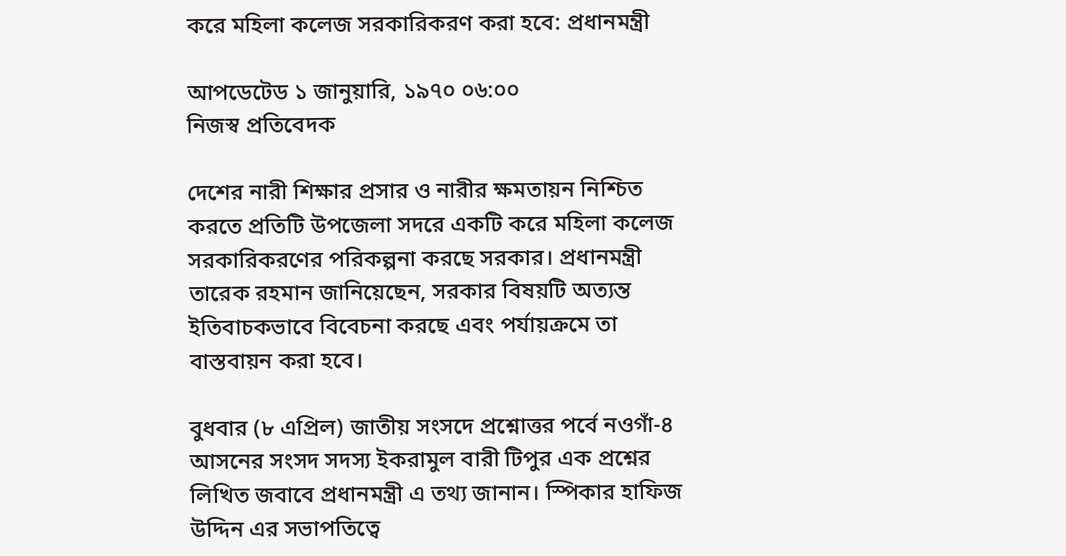করে মহিলা কলেজ সরকারিকরণ করা হবে: প্রধানমন্ত্রী

আপডেটেড ১ জানুয়ারি, ১৯৭০ ০৬:০০
নিজস্ব প্রতিবেদক

দেশের নারী শিক্ষার প্রসার ও নারীর ক্ষমতায়ন নিশ্চিত করতে প্রতিটি উপজেলা সদরে একটি করে মহিলা কলেজ সরকারিকরণের পরিকল্পনা করছে সরকার। প্রধানমন্ত্রী তারেক রহমান জানিয়েছেন, সরকার বিষয়টি অত্যন্ত ইতিবাচকভাবে বিবেচনা করছে এবং পর্যায়ক্রমে তা বাস্তবায়ন করা হবে।

বুধবার (৮ এপ্রিল) জাতীয় সংসদে প্রশ্নোত্তর পর্বে নওগাঁ-৪ আসনের সংসদ সদস্য ইকরামুল বারী টিপুর এক প্রশ্নের লিখিত জবাবে প্রধানমন্ত্রী এ তথ্য জানান। স্পিকার হাফিজ উদ্দিন এর সভাপতিত্বে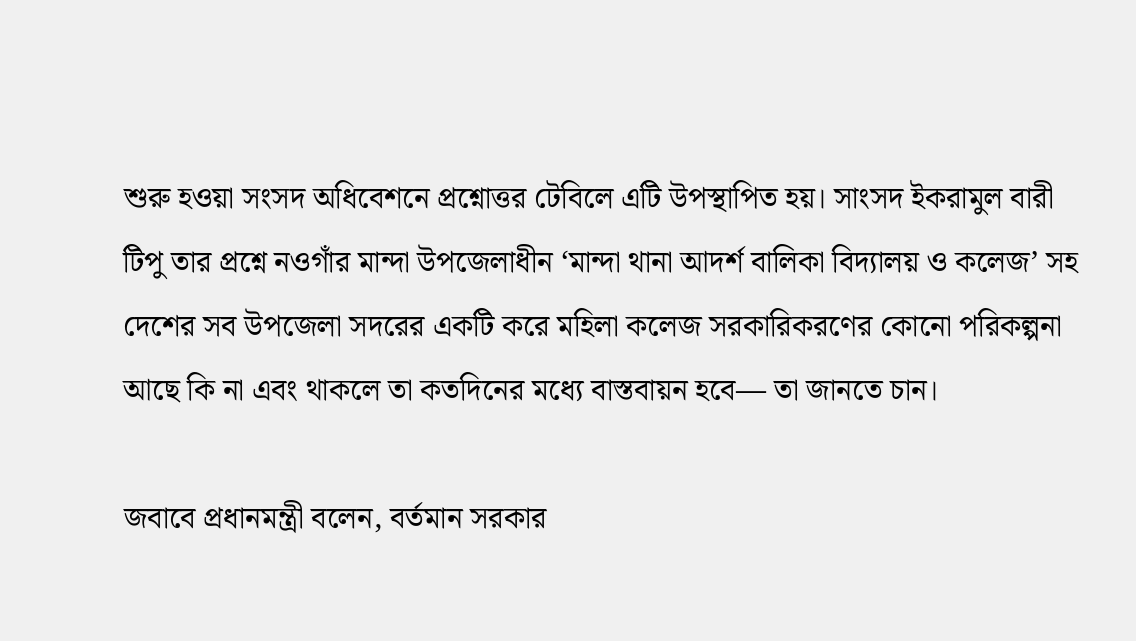শুরু হওয়া সংসদ অধিবেশনে প্রশ্নোত্তর টেবিলে এটি উপস্থাপিত হয়। সাংসদ ইকরামুল বারী টিপু তার প্রশ্নে নওগাঁর মান্দা উপজেলাধীন ‘মান্দা থানা আদর্শ বালিকা বিদ্যালয় ও কলেজ’ সহ দেশের সব উপজেলা সদরের একটি করে মহিলা কলেজ সরকারিকরণের কোনো পরিকল্পনা আছে কি না এবং থাকলে তা কতদিনের মধ্যে বাস্তবায়ন হবে— তা জানতে চান।

জবাবে প্রধানমন্ত্রী বলেন, বর্তমান সরকার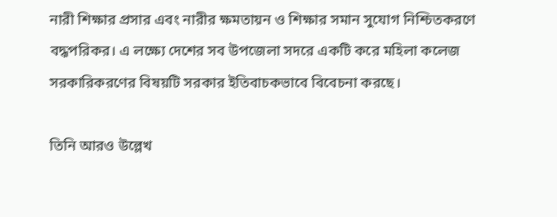নারী শিক্ষার প্রসার এবং নারীর ক্ষমতায়ন ও শিক্ষার সমান সুযোগ নিশ্চিতকরণে বদ্ধপরিকর। এ লক্ষ্যে দেশের সব উপজেলা সদরে একটি করে মহিলা কলেজ সরকারিকরণের বিষয়টি সরকার ইতিবাচকভাবে বিবেচনা করছে।

তিনি আরও উল্লেখ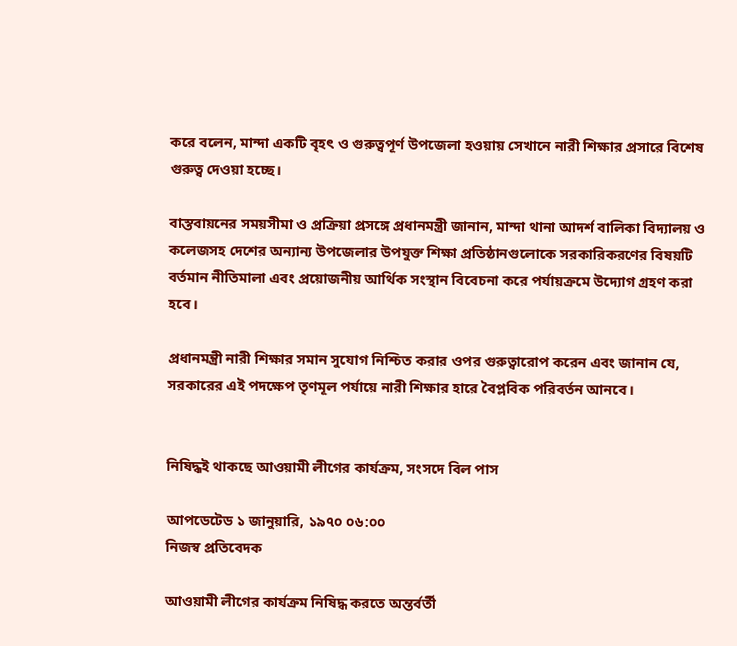করে বলেন, মান্দা একটি বৃহৎ ও গুরুত্বপূর্ণ উপজেলা হওয়ায় সেখানে নারী শিক্ষার প্রসারে বিশেষ গুরুত্ব দেওয়া হচ্ছে।

বাস্তবায়নের সময়সীমা ও প্রক্রিয়া প্রসঙ্গে প্রধানমন্ত্রী জানান, মান্দা থানা আদর্শ বালিকা বিদ্যালয় ও কলেজসহ দেশের অন্যান্য উপজেলার উপযুক্ত শিক্ষা প্রতিষ্ঠানগুলোকে সরকারিকরণের বিষয়টি বর্তমান নীতিমালা এবং প্রয়োজনীয় আর্থিক সংস্থান বিবেচনা করে পর্যায়ক্রমে উদ্যোগ গ্রহণ করা হবে।

প্রধানমন্ত্রী নারী শিক্ষার সমান সুযোগ নিশ্চিত করার ওপর গুরুত্বারোপ করেন এবং জানান যে, সরকারের এই পদক্ষেপ তৃণমূল পর্যায়ে নারী শিক্ষার হারে বৈপ্লবিক পরিবর্তন আনবে।


নিষিদ্ধই থাকছে আওয়ামী লীগের কার্যক্রম, সংসদে বিল পাস

আপডেটেড ১ জানুয়ারি, ১৯৭০ ০৬:০০
নিজস্ব প্রতিবেদক

আওয়ামী লীগের কার্যক্রম নিষিদ্ধ করতে অন্তর্বর্তী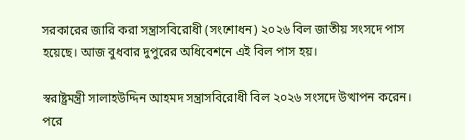সরকারের জারি করা সন্ত্রাসবিরোধী (সংশোধন) ২০২৬ বিল জাতীয় সংসদে পাস হয়েছে। আজ বুধবার দুপুরের অধিবেশনে এই বিল পাস হয়।

স্বরাষ্ট্রমন্ত্রী সালাহউদ্দিন আহমদ সন্ত্রাসবিরোধী বিল ২০২৬ সংসদে উত্থাপন করেন। পরে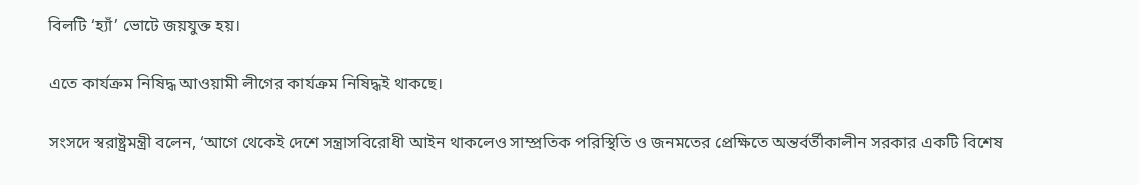বিলটি ‘হ্যাঁ’ ভোটে জয়যুক্ত হয়।

এতে কার্যক্রম নিষিদ্ধ আওয়ামী লীগের কার্যক্রম নিষিদ্ধই থাকছে।

সংসদে স্বরাষ্ট্রমন্ত্রী বলেন, ‘আগে থেকেই দেশে সন্ত্রাসবিরোধী আইন থাকলেও সাম্প্রতিক পরিস্থিতি ও জনমতের প্রেক্ষিতে অন্তর্বর্তীকালীন সরকার একটি বিশেষ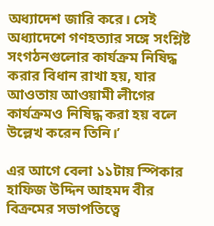অধ্যাদেশ জারি করে। সেই অধ্যাদেশে গণহত্যার সঙ্গে সংশ্লিষ্ট সংগঠনগুলোর কার্যক্রম নিষিদ্ধ করার বিধান রাখা হয়, যার আওতায় আওয়ামী লীগের কার্যক্রমও নিষিদ্ধ করা হয় বলে উল্লেখ করেন তিনি।’

এর আগে বেলা ১১টায় স্পিকার হাফিজ উদ্দিন আহমদ বীর বিক্রমের সভাপতিত্বে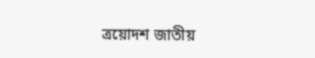ত্রয়োদশ জাতীয়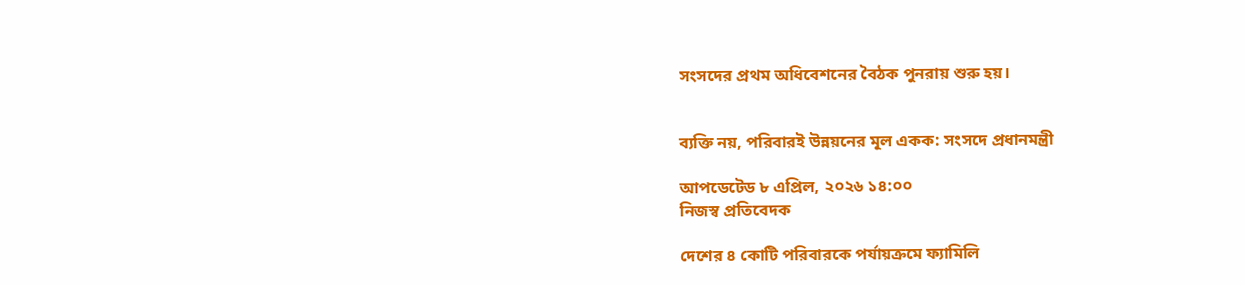সংসদের প্রথম অধিবেশনের বৈঠক পুনরায় শুরু হয়।


ব্যক্তি নয়, পরিবারই উন্নয়নের মূল একক: সংসদে প্রধানমন্ত্রী

আপডেটেড ৮ এপ্রিল, ২০২৬ ১৪:০০
নিজস্ব প্রতিবেদক

দেশের ৪ কোটি পরিবারকে পর্যায়ক্রমে ফ্যামিলি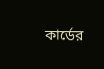কার্ডের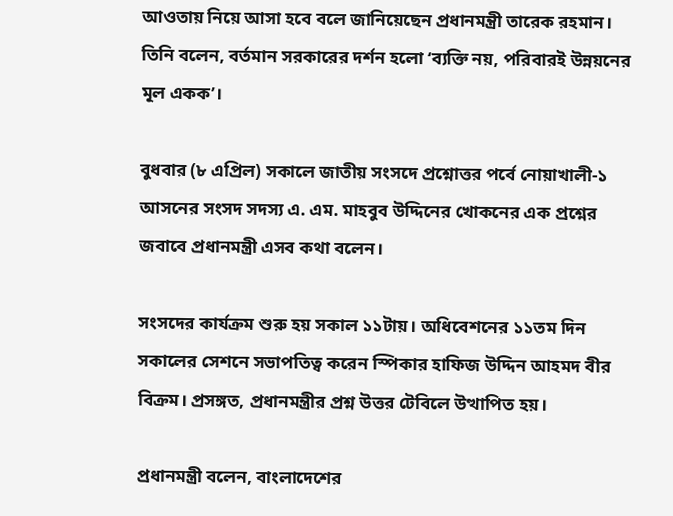আওতায় নিয়ে আসা হবে বলে জানিয়েছেন প্রধানমন্ত্রী তারেক রহমান। তিনি বলেন, বর্তমান সরকারের দর্শন হলো ‘ব্যক্তি নয়, পরিবারই উন্নয়নের মূল একক’।

বুধবার (৮ এপ্রিল) সকালে জাতীয় সংসদে প্রশ্নোত্তর পর্বে নোয়াখালী-১ আসনের সংসদ সদস্য এ. এম. মাহবুব উদ্দিনের খোকনের এক প্রশ্নের জবাবে প্রধানমন্ত্রী এসব কথা বলেন।

সংসদের কার্যক্রম শুরু হয় সকাল ১১টায়। অধিবেশনের ১১তম দিন সকালের সেশনে সভাপতিত্ব করেন স্পিকার হাফিজ উদ্দিন আহমদ বীর বিক্রম। প্রসঙ্গত, প্রধানমন্ত্রীর প্রশ্ন উত্তর টেবিলে উত্থাপিত হয়।

প্রধানমন্ত্রী বলেন, বাংলাদেশের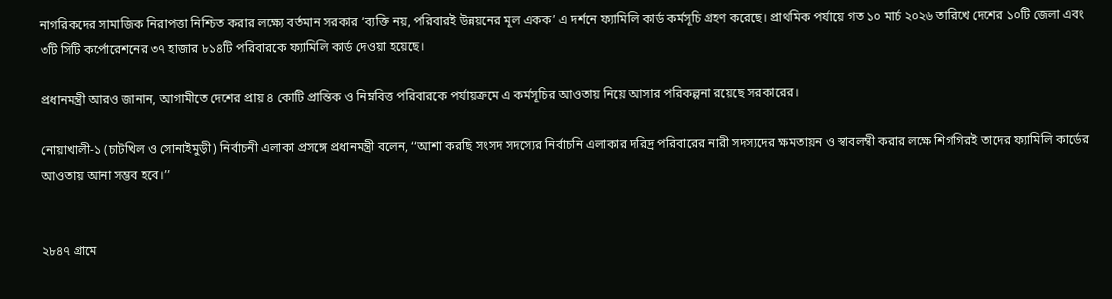নাগরিকদের সামাজিক নিরাপত্তা নিশ্চিত করার লক্ষ্যে বর্তমান সরকার ‘ব্যক্তি নয়, পরিবারই উন্নয়নের মূল একক’ এ দর্শনে ফ্যামিলি কার্ড কর্মসূচি গ্রহণ করেছে। প্রাথমিক পর্যায়ে গত ১০ মার্চ ২০২৬ তারিখে দেশের ১০টি জেলা এবং ৩টি সিটি কর্পোরেশনের ৩৭ হাজার ৮১৪টি পরিবারকে ফ্যামিলি কার্ড দেওয়া হয়েছে।

প্রধানমন্ত্রী আরও জানান, আগামীতে দেশের প্রায় ৪ কোটি প্রান্তিক ও নিম্নবিত্ত পরিবারকে পর্যায়ক্রমে এ কর্মসূচির আওতায় নিয়ে আসার পরিকল্পনা রয়েছে সরকারের।

নোয়াখালী-১ (চাটখিল ও সোনাইমুড়ী) নির্বাচনী এলাকা প্রসঙ্গে প্রধানমন্ত্রী বলেন, ‘‘আশা করছি সংসদ সদস্যের নির্বাচনি এলাকার দরিদ্র পরিবারের নারী সদস্যদের ক্ষমতায়ন ও স্বাবলম্বী করার লক্ষে শিগগিরই তাদের ফ্যামিলি কার্ডের আওতায় আনা সম্ভব হবে।’’


২৮৪৭ গ্রামে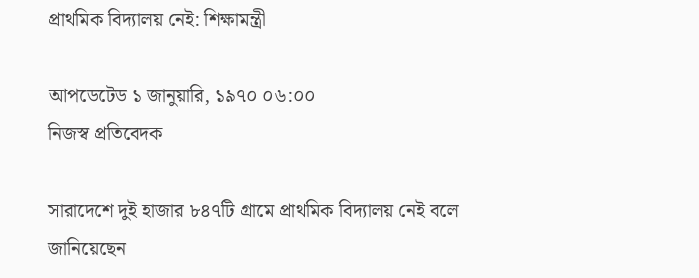প্রাথমিক বিদ্যালয় নেই: শিক্ষামন্ত্রী

আপডেটেড ১ জানুয়ারি, ১৯৭০ ০৬:০০
নিজস্ব প্রতিবেদক

সারাদেশে দুই হাজার ৮৪৭টি গ্রামে প্রাথমিক বিদ্যালয় নেই বলে জানিয়েছেন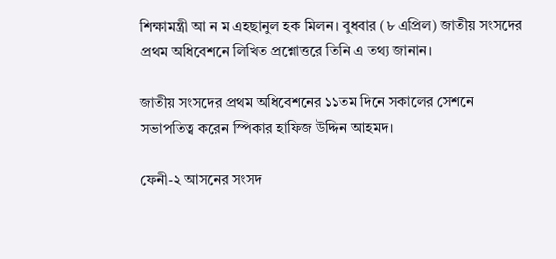শিক্ষামন্ত্রী আ ন ম এহছানুল হক মিলন। বুধবার (৮ এপ্রিল) জাতীয় সংসদের প্রথম অধিবেশনে লিখিত প্রশ্নোত্তরে তিনি এ তথ্য জানান।

জাতীয় সংসদের প্রথম অধিবেশনের ১১তম দিনে সকালের সেশনে সভাপতিত্ব করেন স্পিকার হাফিজ উদ্দিন আহমদ।

ফেনী-২ আসনের সংসদ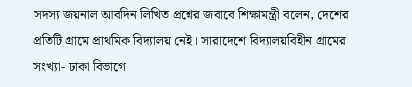সদস্য জয়নাল আবদিন লিখিত প্রশ্নের জবাবে শিক্ষামন্ত্রী বলেন, দেশের প্রতিটি গ্রামে প্রাথমিক বিদ্যালয় নেই। সারাদেশে বিদ্যালয়বিহীন গ্রামের সংখ্যা- ঢাকা বিভাগে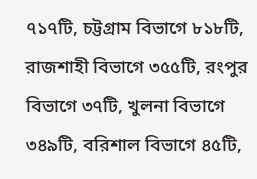৭১৭টি, চট্টগ্রাম বিভাগে ৮১৮টি, রাজশাহী বিভাগে ৩৫৫টি, রংপুর বিভাগে ৩৭টি, খুলনা বিভাগে ৩৪৯টি, বরিশাল বিভাগে ৪৫টি,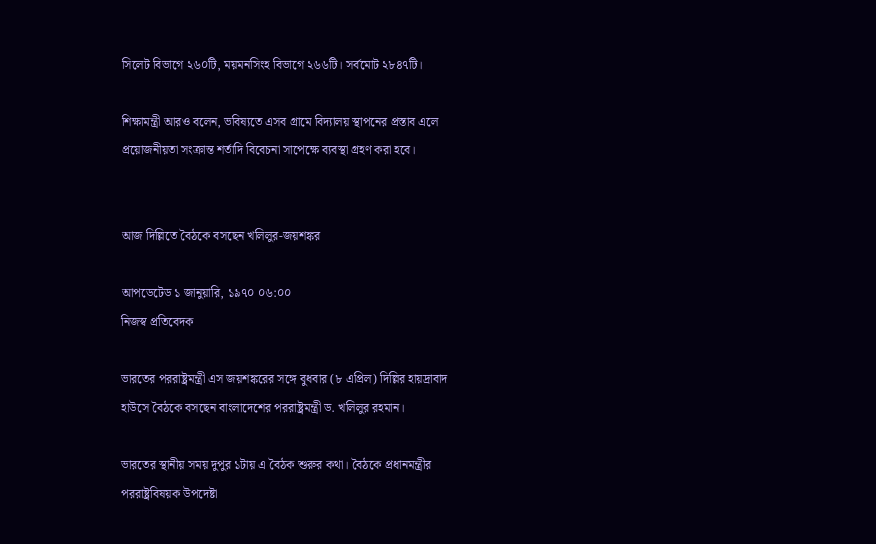সিলেট বিভাগে ২৬০টি, ময়মনসিংহ বিভাগে ২৬৬টি। সর্বমোট ২৮৪৭টি।

শিক্ষামন্ত্রী আরও বলেন, ভবিষ্যতে এসব গ্রামে বিদ্যালয় স্থাপনের প্রস্তাব এলে প্রয়োজনীয়তা সংক্রান্ত শর্তাদি বিবেচনা সাপেক্ষে ব্যবস্থা গ্রহণ করা হবে।


আজ দিল্লিতে বৈঠকে বসছেন খলিলুর-জয়শঙ্কর

আপডেটেড ১ জানুয়ারি, ১৯৭০ ০৬:০০
নিজস্ব প্রতিবেদক

ভারতের পররাষ্ট্রমন্ত্রী এস জয়শঙ্করের সঙ্গে বুধবার (৮ এপ্রিল) দিল্লির হায়দ্রাবাদ হাউসে বৈঠকে বসছেন বাংলাদেশের পররাষ্ট্রমন্ত্রী ড. খলিলুর রহমান।

ভারতের স্থানীয় সময় দুপুর ১টায় এ বৈঠক শুরুর কথা। বৈঠকে প্রধানমন্ত্রীর পররাষ্ট্রবিষয়ক উপদেষ্টা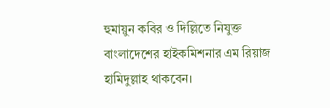হুমায়ুন কবির ও দিল্লিতে নিযুক্ত বাংলাদেশের হাইকমিশনার এম রিয়াজ হামিদুল্লাহ থাক‌বেন।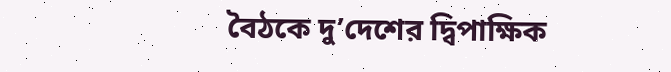বৈঠকে দু’দেশের দ্বিপাক্ষিক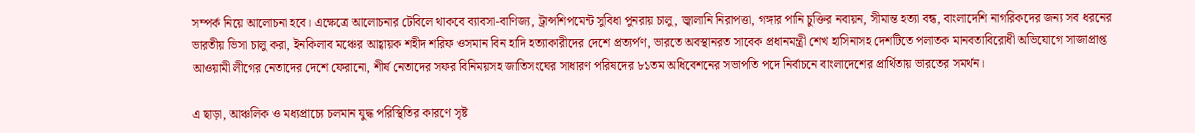সম্পর্ক নিয়ে আলোচনা হবে। এক্ষেত্রে আলোচনার টেবিলে থাকবে ব্যাবসা-বাণিজ্য, ট্রান্সশিপমেন্ট সুবিধা পুনরায় চালু, জ্বালানি নিরাপত্তা, গঙ্গার পানি চুক্তির নবায়ন, সীমান্ত হত্যা বন্ধ, বাংলাদেশি নাগরিকদের জন্য সব ধরনের ভারতীয় ভিসা চালু করা, ইনকিলাব মঞ্চের আহ্বায়ক শহীদ শরিফ ওসমান বিন হাদি হত্যাকারীদের দেশে প্রত্যর্পণ, ভারতে অবস্থানরত সাবেক প্রধানমন্ত্রী শেখ হাসিনাসহ দেশটিতে পলাতক মানবতাবিরোধী অভিযোগে সাজাপ্রাপ্ত আওয়ামী লীগের নেতাদের দেশে ফেরানো, শীর্ষ নেতাদের সফর বিনিময়সহ জাতিসংঘের সাধারণ পরিষদের ৮১তম অধিবেশনের সভাপতি পদে নির্বাচনে বাংলাদেশের প্রার্থিতায় ভারতের সমর্থন।

এ ছাড়া, আঞ্চলিক ও মধ্যপ্রাচ্যে চলমান যুদ্ধ পরিস্থিতির কারণে সৃষ্ট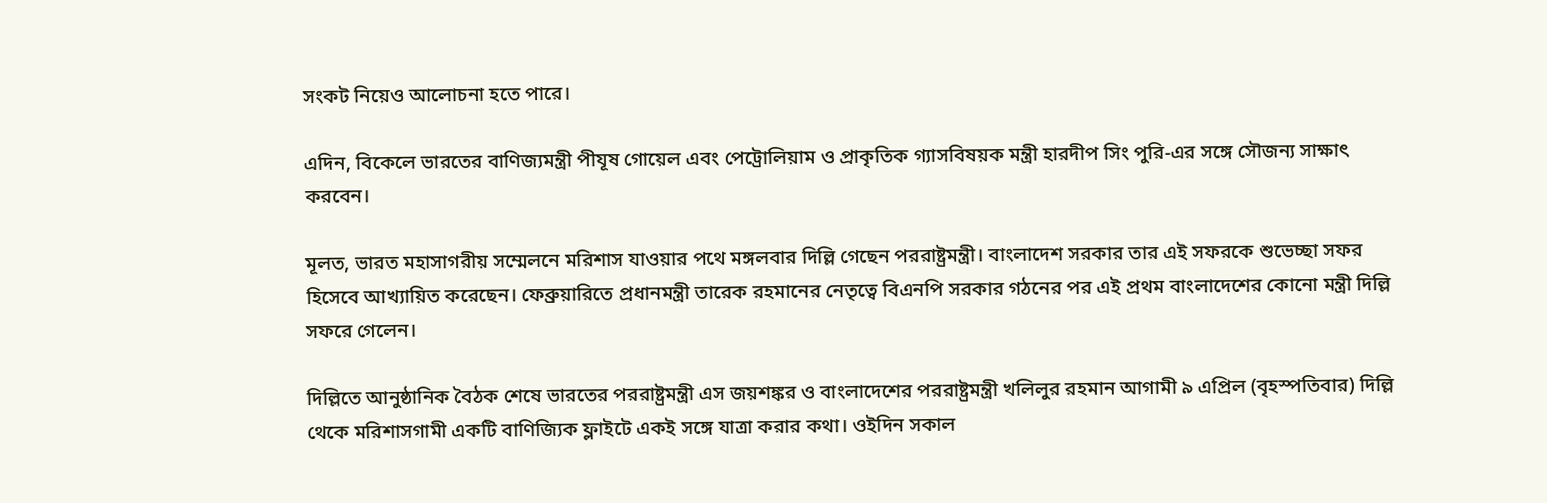সংকট নিয়েও আলোচনা হতে পারে।

এদিন, বিকেলে ভারতের বাণিজ্যমন্ত্রী পীযূষ গোয়েল এবং পেট্রোলিয়াম ও প্রাকৃতিক গ্যাসবিষয়ক মন্ত্রী হারদীপ সিং পুরি-এর স‌ঙ্গে সৌজন্য সাক্ষাৎ কর‌বেন।

মূলত, ভারত মহাসাগরীয় সম্মেলনে মরিশাস যাওয়ার পথে মঙ্গলবার দিল্লি গে‌ছেন পররাষ্ট্রমন্ত্রী। বাংলা‌দেশ সরকার তার এই সফর‌কে শু‌ভেচ্ছা সফর হি‌সে‌বে আখ্যায়িত ক‌রে‌ছেন। ফেব্রুয়ারিতে প্রধানমন্ত্রী তারেক রহমানের নেতৃত্বে বিএনপি সরকার গঠনের পর এই প্রথম বাংলাদেশের কোনো মন্ত্রী দিল্লি সফরে গে‌লেন।

দিল্লিতে আনুষ্ঠানিক বৈঠক শেষে ভারতের পররাষ্ট্রমন্ত্রী এস জয়শঙ্কর ও বাংলাদেশের পররাষ্ট্রমন্ত্রী খলিলুর রহমান আগামী ৯ এপ্রিল (বৃহস্পতিবার) দিল্লি থেকে মরিশাসগামী একটি বাণিজ্যিক ফ্লাইটে একই সঙ্গে যাত্রা করার কথা। ওইদিন সকাল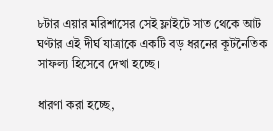৮টার এয়ার মরিশাসের সেই ফ্লাইটে সাত থেকে আট ঘণ্টার এই দীর্ঘ যাত্রাকে একটি বড় ধরনের কূটনৈতিক সাফল্য হিসেবে দেখা হচ্ছে।

ধারণা করা হচ্ছে,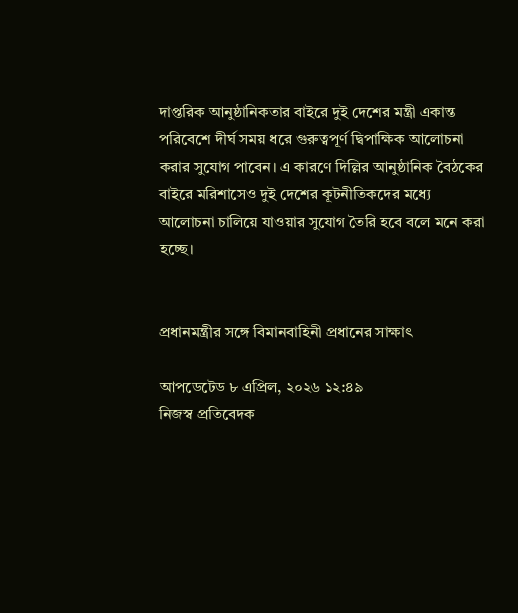দাপ্তরিক আনুষ্ঠানিকতার বাইরে দুই দেশের মন্ত্রী একান্ত পরিবেশে দীর্ঘ সময় ধরে গুরুত্বপূর্ণ দ্বিপাক্ষিক আলোচনা করার সুযোগ পাবেন। এ কারণে দিল্লির আনুষ্ঠানিক বৈঠকের বাইরে মরিশাসেও দুই দেশের কূটনীতিকদের মধ্যে আলোচনা চালিয়ে যাওয়ার সুযোগ তৈরি হবে বলে মনে করা হচ্ছে।


প্রধানমন্ত্রীর সঙ্গে বিমানবাহিনী প্রধানের সাক্ষাৎ

আপডেটেড ৮ এপ্রিল, ২০২৬ ১২:৪৯
নিজস্ব প্রতিবেদক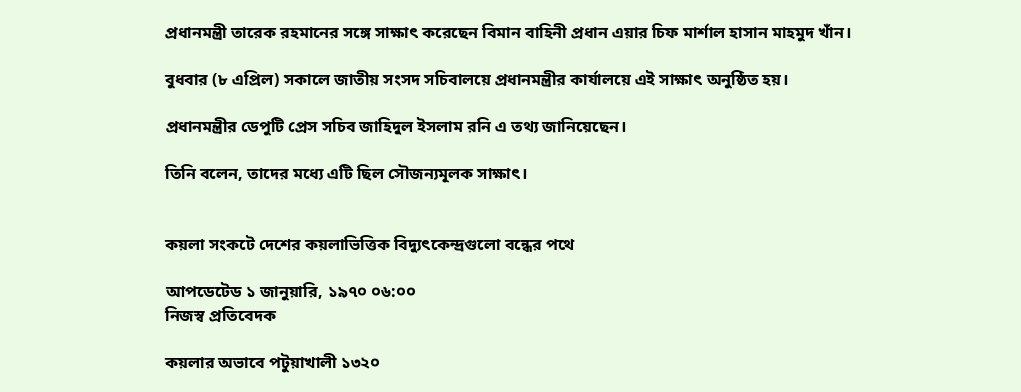প্রধানমন্ত্রী তারেক রহমানের সঙ্গে সাক্ষাৎ করেছেন বিমান বাহিনী প্রধান এয়ার চিফ মার্শাল হাসান মাহমুদ খাঁন।

বুধবার (৮ এপ্রিল) সকালে জাতীয় সংসদ সচিবালয়ে প্রধানমন্ত্রীর কার্যালয়ে এই সাক্ষাৎ অনুষ্ঠিত হয়।

প্রধানমন্ত্রীর ডেপুটি প্রেস সচিব জাহিদুল ইসলাম রনি এ তথ্য জানিয়েছেন।

তিনি বলেন, তাদের মধ্যে এটি ছিল সৌজন্যমূলক সাক্ষাৎ।


কয়লা সংকটে দেশের কয়লাভিত্তিক বিদ্যুৎকেন্দ্রগুলো বন্ধের পথে

আপডেটেড ১ জানুয়ারি, ১৯৭০ ০৬:০০
নিজস্ব প্রতিবেদক

কয়লার অভাবে পটুয়াখালী ১৩২০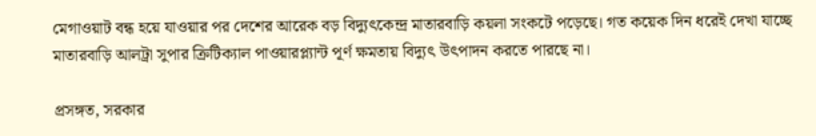মেগাওয়াট বন্ধ হয়ে যাওয়ার পর দেশের আরেক বড় বিদ্যুৎকেন্দ্র মাতারবাড়ি কয়লা সংকটে পড়েছে। গত কয়েক দিন ধরেই দেখা যাচ্ছে মাতারবাড়ি আলট্রা সুপার ক্রিটিক্যাল পাওয়ারপ্ল্যান্ট পূর্ণ ক্ষমতায় বিদ্যুৎ উৎপাদন করতে পারছে না।

প্রসঙ্গত, সরকার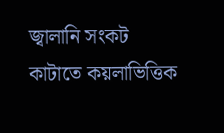জ্বালানি সংকট কাটাতে কয়লাভিত্তিক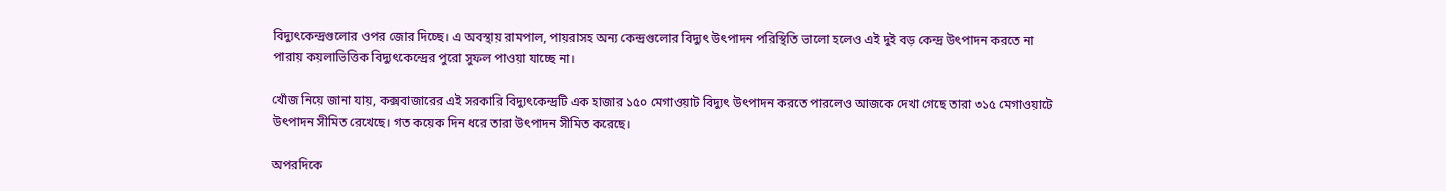বিদ্যুৎকেন্দ্রগুলোর ওপর জোর দিচ্ছে। এ অবস্থায় রামপাল, পায়রাসহ অন্য কেন্দ্রগুলোর বিদ্যুৎ উৎপাদন পরিস্থিতি ভালো হলেও এই দুই বড় কেন্দ্র উৎপাদন করতে না পারায় কয়লাভিত্তিক বিদ্যুৎকেন্দ্রের পুরো সুফল পাওয়া যাচ্ছে না।

খোঁজ নিয়ে জানা যায়, কক্সবাজারের এই সরকারি বিদ্যুৎকেন্দ্রটি এক হাজার ১৫০ মেগাওয়াট বিদ্যুৎ উৎপাদন করতে পারলেও আজকে দেখা গেছে তারা ৩১৫ মেগাওয়াটে উৎপাদন সীমিত রেখেছে। গত কয়েক দিন ধরে তারা উৎপাদন সীমিত করেছে।

অপরদিকে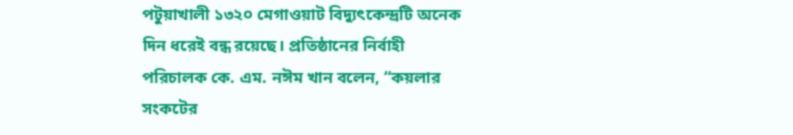পটুয়াখালী ১৩২০ মেগাওয়াট বিদ্যুৎকেন্দ্রটি অনেক দিন ধরেই বন্ধ রয়েছে। প্রতিষ্ঠানের নির্বাহী পরিচালক কে. এম. নঈম খান বলেন, “কয়লার সংকটের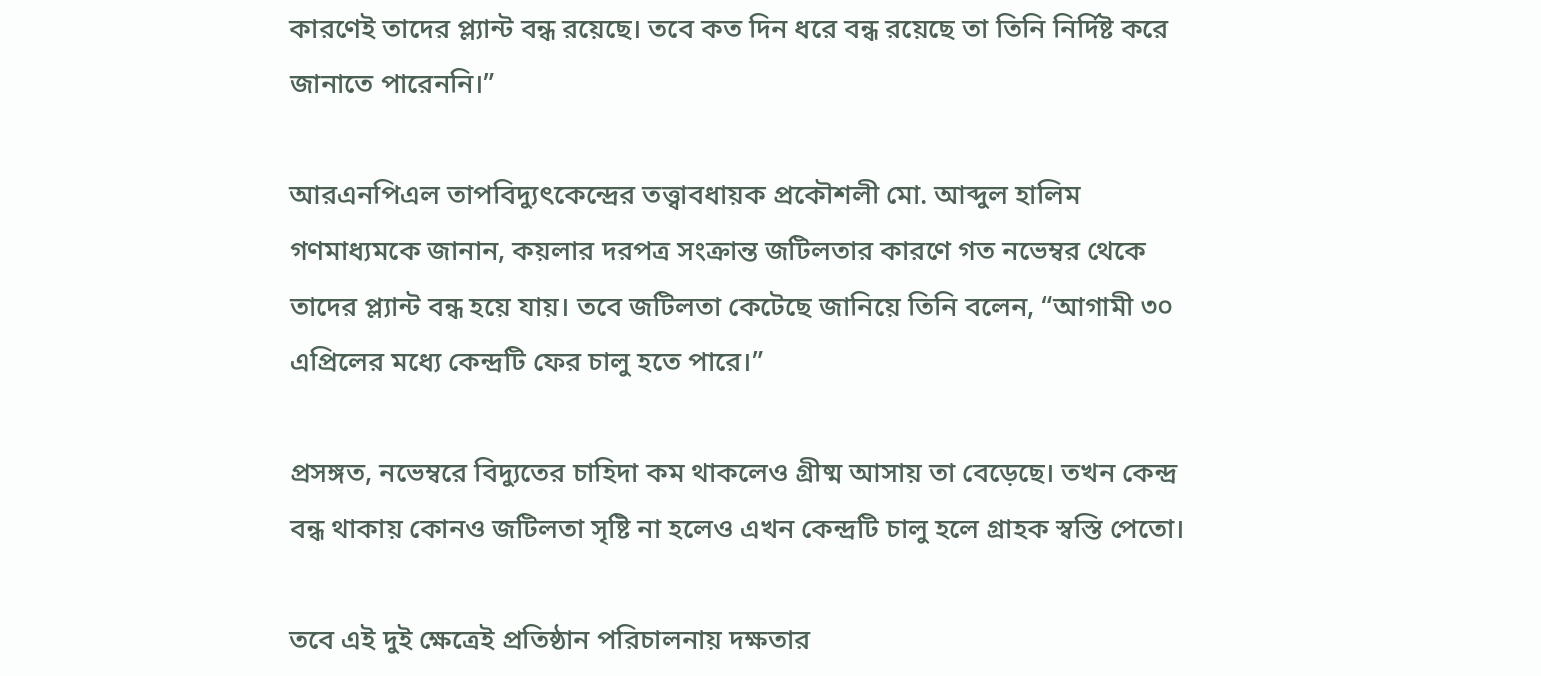কারণেই তাদের প্ল্যান্ট বন্ধ রয়েছে। তবে কত দিন ধরে বন্ধ রয়েছে তা তিনি নির্দিষ্ট করে জানাতে পারেননি।”

আরএনপিএল তাপবিদ্যুৎকেন্দ্রের তত্ত্বাবধায়ক প্রকৌশলী মো. আব্দুল হালিম গণমাধ্যমকে জানান, কয়লার দরপত্র সংক্রান্ত জটিলতার কারণে গত নভেম্বর থেকে তাদের প্ল্যান্ট বন্ধ হয়ে যায়। তবে জটিলতা কেটেছে জানিয়ে তিনি বলেন, “আগামী ৩০ এপ্রিলের মধ্যে কেন্দ্রটি ফের চালু হতে পারে।”

প্রসঙ্গত, নভেম্বরে বিদ্যুতের চাহিদা কম থাকলেও গ্রীষ্ম আসায় তা বেড়েছে। তখন কেন্দ্র বন্ধ থাকায় কোনও জটিলতা সৃষ্টি না হলেও এখন কেন্দ্রটি চালু হলে গ্রাহক স্বস্তি পেতো।

তবে এই দুই ক্ষেত্রেই প্রতিষ্ঠান পরিচালনায় দক্ষতার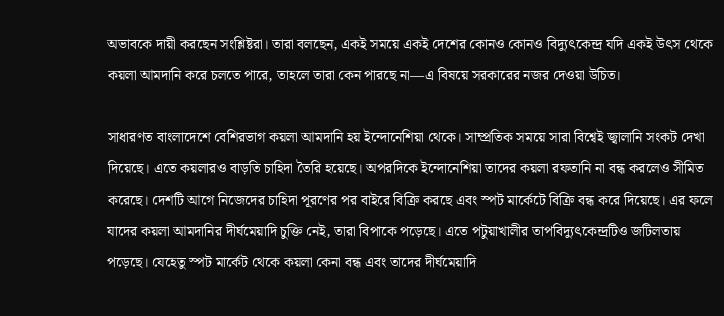অভাবকে দায়ী করছেন সংশ্লিষ্টরা। তারা বলছেন, একই সময়ে একই দেশের কোনও কোনও বিদ্যুৎকেন্দ্র যদি একই উৎস থেকে কয়লা আমদানি করে চলতে পারে, তাহলে তারা কেন পারছে না—এ বিষয়ে সরকারের নজর দেওয়া উচিত।

সাধারণত বাংলাদেশে বেশিরভাগ কয়লা আমদানি হয় ইন্দোনেশিয়া থেকে। সাম্প্রতিক সময়ে সারা বিশ্বেই জ্বালানি সংকট দেখা দিয়েছে। এতে কয়লারও বাড়তি চাহিদা তৈরি হয়েছে। অপরদিকে ইন্দোনেশিয়া তাদের কয়লা রফতানি না বন্ধ করলেও সীমিত করেছে। দেশটি আগে নিজেদের চাহিদা পূরণের পর বাইরে বিক্রি করছে এবং স্পট মার্কেটে বিক্রি বন্ধ করে দিয়েছে। এর ফলে যাদের কয়লা আমদানির দীর্ঘমেয়াদি চুক্তি নেই, তারা বিপাকে পড়েছে। এতে পটুয়াখালীর তাপবিদ্যুৎকেন্দ্রটিও জটিলতায় পড়েছে। যেহেতু স্পট মার্কেট থেকে কয়লা কেনা বন্ধ এবং তাদের দীর্ঘমেয়াদি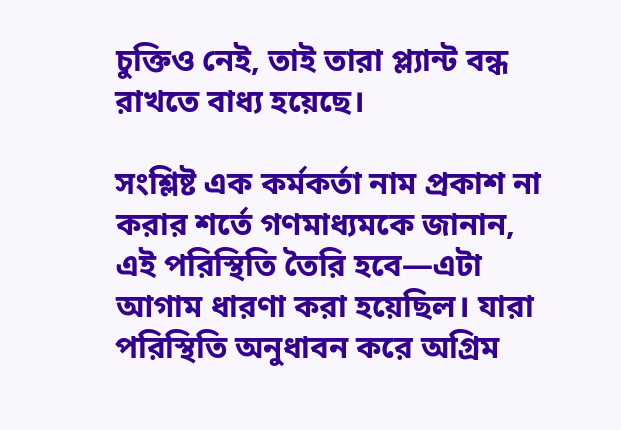চুক্তিও নেই, তাই তারা প্ল্যান্ট বন্ধ রাখতে বাধ্য হয়েছে।

সংশ্লিষ্ট এক কর্মকর্তা নাম প্রকাশ না করার শর্তে গণমাধ্যমকে জানান, এই পরিস্থিতি তৈরি হবে—এটা আগাম ধারণা করা হয়েছিল। যারা পরিস্থিতি অনুধাবন করে অগ্রিম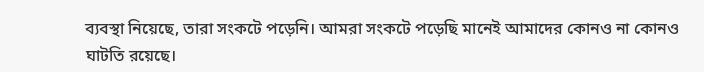ব্যবস্থা নিয়েছে, তারা সংকটে পড়েনি। আমরা সংকটে পড়েছি মানেই আমাদের কোনও না কোনও ঘাটতি রয়েছে।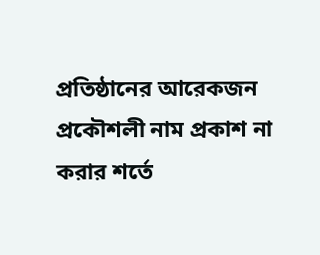প্রতিষ্ঠানের আরেকজন প্রকৌশলী নাম প্রকাশ না করার শর্তে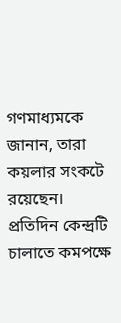গণমাধ্যমকে জানান, তারা কয়লার সংকটে রয়েছেন। প্রতিদিন কেন্দ্রটি চালাতে কমপক্ষে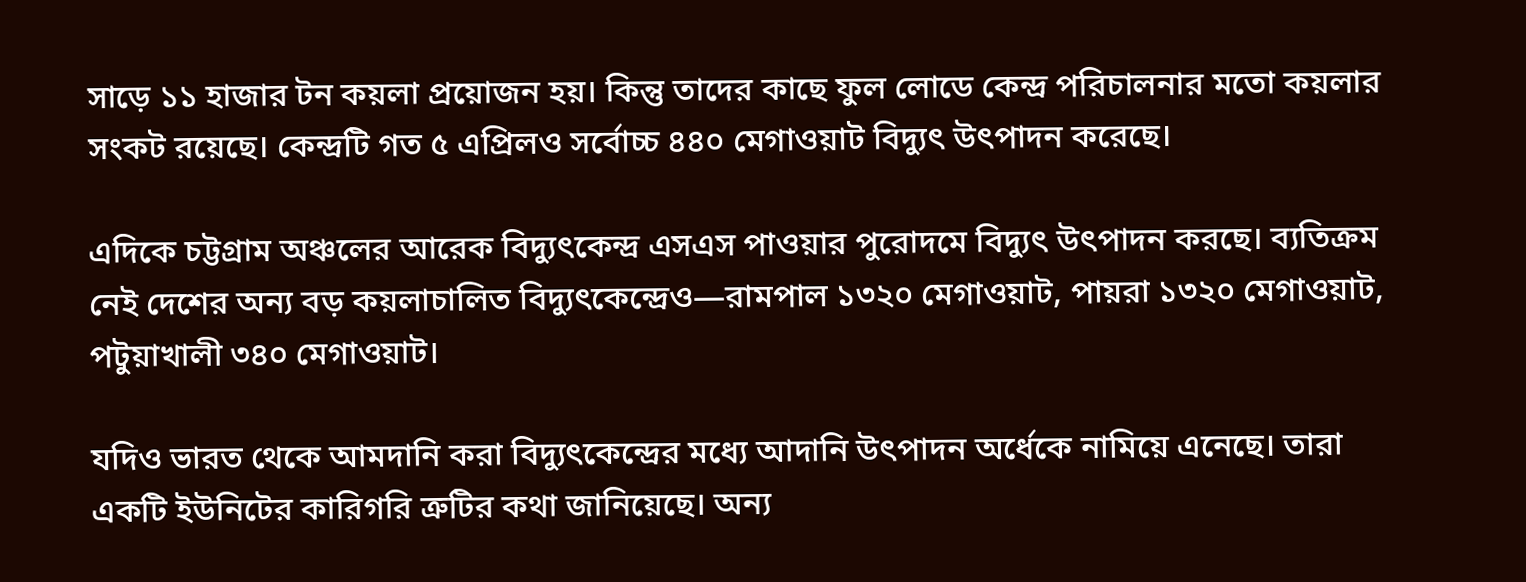সাড়ে ১১ হাজার টন কয়লা প্রয়োজন হয়। কিন্তু তাদের কাছে ফুল লোডে কেন্দ্র পরিচালনার মতো কয়লার সংকট রয়েছে। কেন্দ্রটি গত ৫ এপ্রিলও সর্বোচ্চ ৪৪০ মেগাওয়াট বিদ্যুৎ উৎপাদন করেছে।

এদিকে চট্টগ্রাম অঞ্চলের আরেক বিদ্যুৎকেন্দ্র এসএস পাওয়ার পুরোদমে বিদ্যুৎ উৎপাদন করছে। ব্যতিক্রম নেই দেশের অন্য বড় কয়লাচালিত বিদ্যুৎকেন্দ্রেও—রামপাল ১৩২০ মেগাওয়াট, পায়রা ১৩২০ মেগাওয়াট, পটুয়াখালী ৩৪০ মেগাওয়াট।

যদিও ভারত থেকে আমদানি করা বিদ্যুৎকেন্দ্রের মধ্যে আদানি উৎপাদন অর্ধেকে নামিয়ে এনেছে। তারা একটি ইউনিটের কারিগরি ত্রুটির কথা জানিয়েছে। অন্য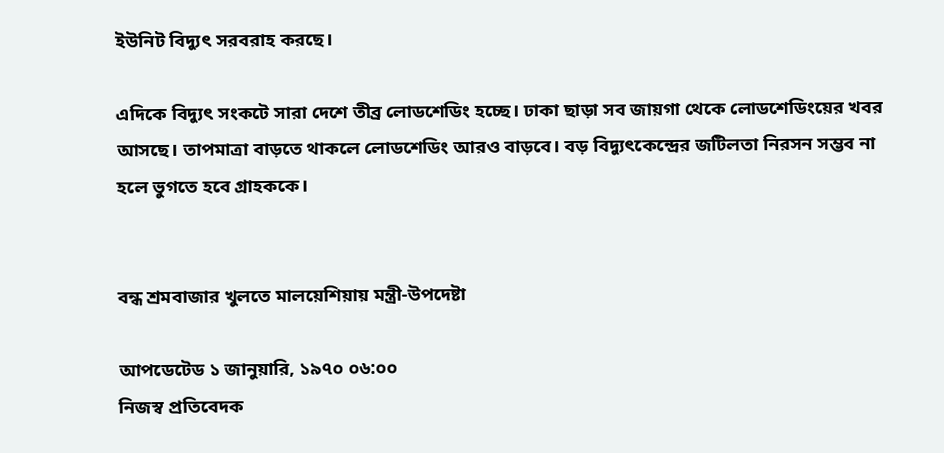ইউনিট বিদ্যুৎ সরবরাহ করছে।

এদিকে বিদ্যুৎ সংকটে সারা দেশে তীব্র লোডশেডিং হচ্ছে। ঢাকা ছাড়া সব জায়গা থেকে লোডশেডিংয়ের খবর আসছে। তাপমাত্রা বাড়তে থাকলে লোডশেডিং আরও বাড়বে। বড় বিদ্যুৎকেন্দ্রের জটিলতা নিরসন সম্ভব না হলে ভুগতে হবে গ্রাহককে।


বন্ধ শ্রমবাজার খুলতে মালয়েশিয়ায় মন্ত্রী-উপদেষ্টা

আপডেটেড ১ জানুয়ারি, ১৯৭০ ০৬:০০
নিজস্ব প্রতিবেদক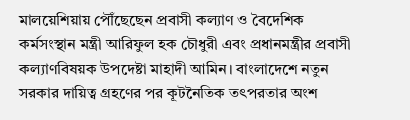মালয়েশিয়ায় পৌঁছেছেন প্রবাসী কল্যাণ ও বৈদেশিক কর্মসংস্থান মন্ত্রী আরিফুল হক চৌধুরী এবং প্রধানমন্ত্রীর প্রবাসী কল্যাণবিষয়ক উপদেষ্টা মাহাদী আমিন। বাংলাদেশে নতুন সরকার দায়িত্ব গ্রহণের পর কূটনৈতিক তৎপরতার অংশ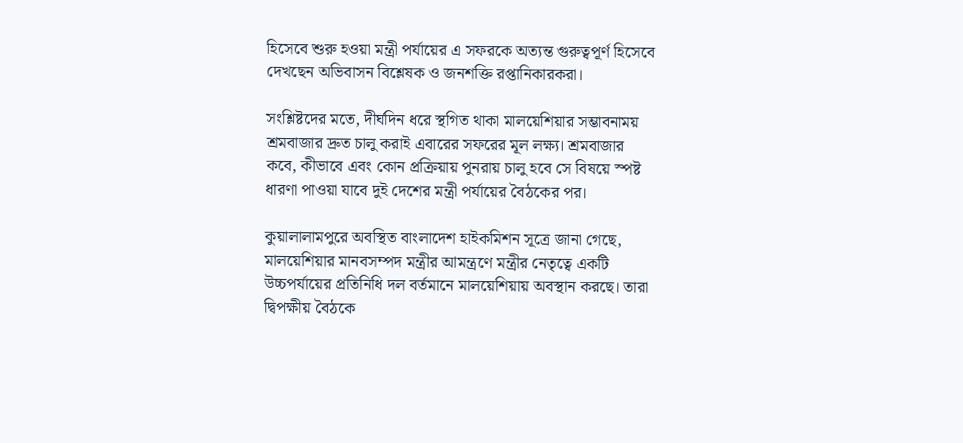হিসেবে শুরু হওয়া মন্ত্রী পর্যায়ের এ সফরকে অত্যন্ত গুরুত্বপূর্ণ হিসেবে দেখছেন অভিবাসন বিশ্লেষক ও জনশক্তি রপ্তানিকারকরা।

সংশ্লিষ্টদের মতে, দীর্ঘদিন ধরে স্থগিত থাকা মালয়েশিয়ার সম্ভাবনাময় শ্রমবাজার দ্রুত চালু করাই এবারের সফরের মূল লক্ষ্য। শ্রমবাজার কবে, কীভাবে এবং কোন প্রক্রিয়ায় পুনরায় চালু হবে সে বিষয়ে স্পষ্ট ধারণা পাওয়া যাবে দুই দেশের মন্ত্রী পর্যায়ের বৈঠকের পর।

কুয়ালালামপুরে অবস্থিত বাংলাদেশ হাইকমিশন সূত্রে জানা গেছে, মালয়েশিয়ার মানবসম্পদ মন্ত্রীর আমন্ত্রণে মন্ত্রীর নেতৃত্বে একটি উচ্চপর্যায়ের প্রতিনিধি দল বর্তমানে মালয়েশিয়ায় অবস্থান করছে। তারা দ্বিপক্ষীয় বৈঠকে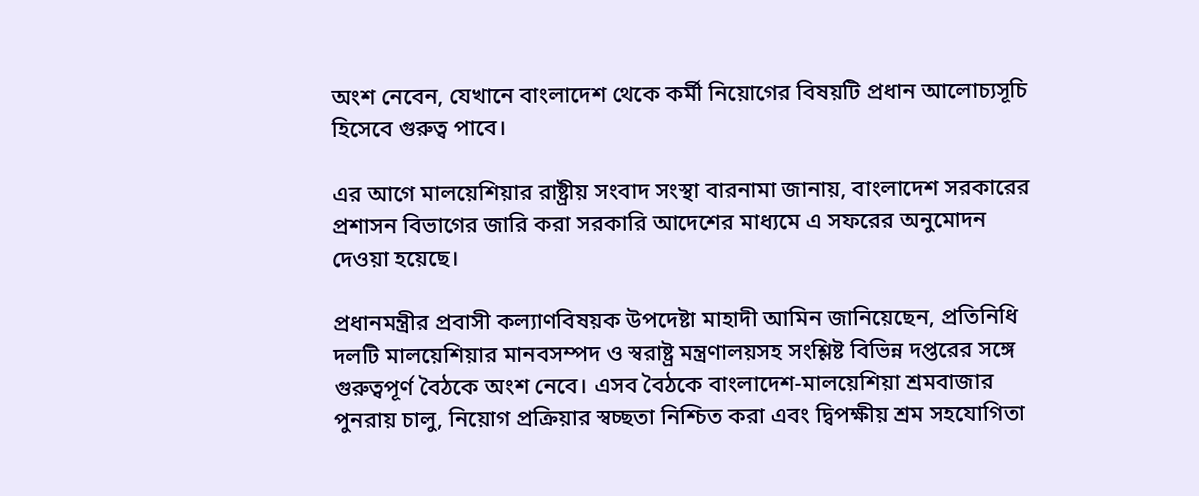অংশ নেবেন, যেখানে বাংলাদেশ থেকে কর্মী নিয়োগের বিষয়টি প্রধান আলোচ্যসূচি হিসেবে গুরুত্ব পাবে।

এর আগে মালয়েশিয়ার রাষ্ট্রীয় সংবাদ সংস্থা বারনামা জানায়, বাংলাদেশ সরকারের প্রশাসন বিভাগের জারি করা সরকারি আদেশের মাধ্যমে এ সফরের অনুমোদন দেওয়া হয়েছে।

প্রধানমন্ত্রীর প্রবাসী কল্যাণবিষয়ক উপদেষ্টা মাহাদী আমিন জানিয়েছেন, প্রতিনিধি দলটি মালয়েশিয়ার মানবসম্পদ ও স্বরাষ্ট্র মন্ত্রণালয়সহ সংশ্লিষ্ট বিভিন্ন দপ্তরের সঙ্গে গুরুত্বপূর্ণ বৈঠকে অংশ নেবে। এসব বৈঠকে বাংলাদেশ-মালয়েশিয়া শ্রমবাজার পুনরায় চালু, নিয়োগ প্রক্রিয়ার স্বচ্ছতা নিশ্চিত করা এবং দ্বিপক্ষীয় শ্রম সহযোগিতা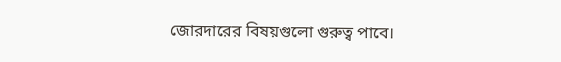জোরদারের বিষয়গুলো গুরুত্ব পাবে।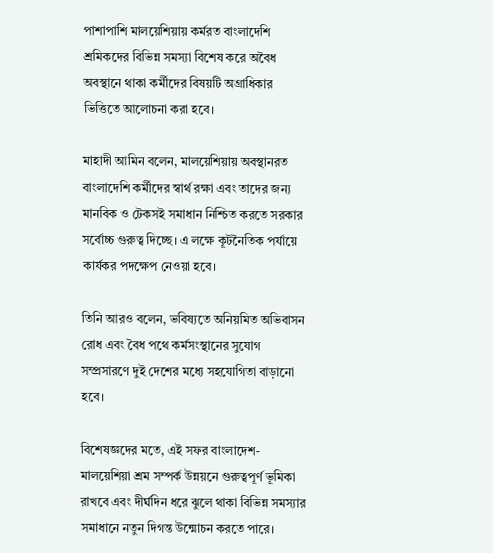পাশাপাশি মালয়েশিয়ায় কর্মরত বাংলাদেশি শ্রমিকদের বিভিন্ন সমস্যা বিশেষ করে অবৈধ অবস্থানে থাকা কর্মীদের বিষয়টি অগ্রাধিকার ভিত্তিতে আলোচনা করা হবে।

মাহাদী আমিন বলেন, মালয়েশিয়ায় অবস্থানরত বাংলাদেশি কর্মীদের স্বার্থ রক্ষা এবং তাদের জন্য মানবিক ও টেকসই সমাধান নিশ্চিত করতে সরকার সর্বোচ্চ গুরুত্ব দিচ্ছে। এ লক্ষে কূটনৈতিক পর্যায়ে কার্যকর পদক্ষেপ নেওয়া হবে।

তিনি আরও বলেন, ভবিষ্যতে অনিয়মিত অভিবাসন রোধ এবং বৈধ পথে কর্মসংস্থানের সুযোগ সম্প্রসারণে দুই দেশের মধ্যে সহযোগিতা বাড়ানো হবে।

বিশেষজ্ঞদের মতে, এই সফর বাংলাদেশ-মালয়েশিয়া শ্রম সম্পর্ক উন্নয়নে গুরুত্বপূর্ণ ভূমিকা রাখবে এবং দীর্ঘদিন ধরে ঝুলে থাকা বিভিন্ন সমস্যার সমাধানে নতুন দিগন্ত উন্মোচন করতে পারে।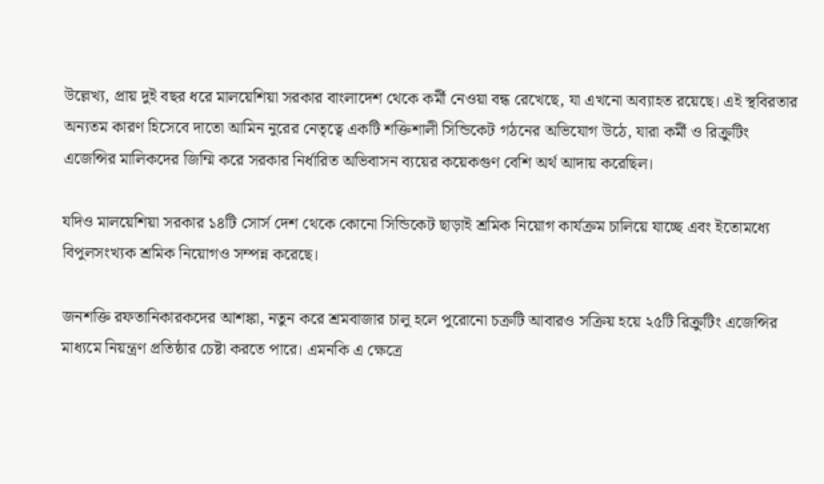উল্লেখ্য, প্রায় দুই বছর ধরে মালয়েশিয়া সরকার বাংলাদেশ থেকে কর্মী নেওয়া বন্ধ রেখেছে, যা এখনো অব্যাহত রয়েছে। এই স্থবিরতার অন্যতম কারণ হিসেবে দাতো আমিন নুরের নেতৃত্বে একটি শক্তিশালী সিন্ডিকেট গঠনের অভিযোগ উঠে, যারা কর্মী ও রিক্রুটিং এজেন্সির মালিকদের জিম্মি করে সরকার নির্ধারিত অভিবাসন ব্যয়ের কয়েকগুণ বেশি অর্থ আদায় করেছিল।

যদিও মালয়েশিয়া সরকার ১৪টি সোর্স দেশ থেকে কোনো সিন্ডিকেট ছাড়াই শ্রমিক নিয়োগ কার্যক্রম চালিয়ে যাচ্ছে এবং ইতোমধ্যে বিপুলসংখ্যক শ্রমিক নিয়োগও সম্পন্ন করেছে।

জনশক্তি রফতানিকারকদের আশঙ্কা, নতুন করে শ্রমবাজার চালু হলে পুরোনো চক্রটি আবারও সক্রিয় হয়ে ২৫টি রিক্রুটিং এজেন্সির মাধ্যমে নিয়ন্ত্রণ প্রতিষ্ঠার চেষ্টা করতে পারে। এমনকি এ ক্ষেত্রে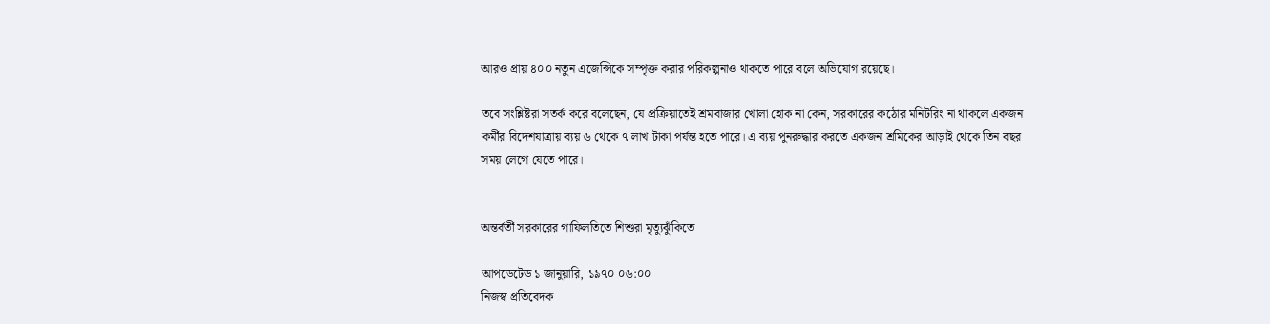আরও প্রায় ৪০০ নতুন এজেন্সিকে সম্পৃক্ত করার পরিকল্পনাও থাকতে পারে বলে অভিযোগ রয়েছে।

তবে সংশ্লিষ্টরা সতর্ক করে বলেছেন, যে প্রক্রিয়াতেই শ্রমবাজার খোলা হোক না কেন, সরকারের কঠোর মনিটরিং না থাকলে একজন কর্মীর বিদেশযাত্রায় ব্যয় ৬ থেকে ৭ লাখ টাকা পর্যন্ত হতে পারে। এ ব্যয় পুনরুদ্ধার করতে একজন শ্রমিকের আড়াই থেকে তিন বছর সময় লেগে যেতে পারে।


অন্তর্বর্তী সরকারের গাফিলতিতে শিশুরা মৃত্যুঝুঁকিতে

আপডেটেড ১ জানুয়ারি, ১৯৭০ ০৬:০০
নিজস্ব প্রতিবেদক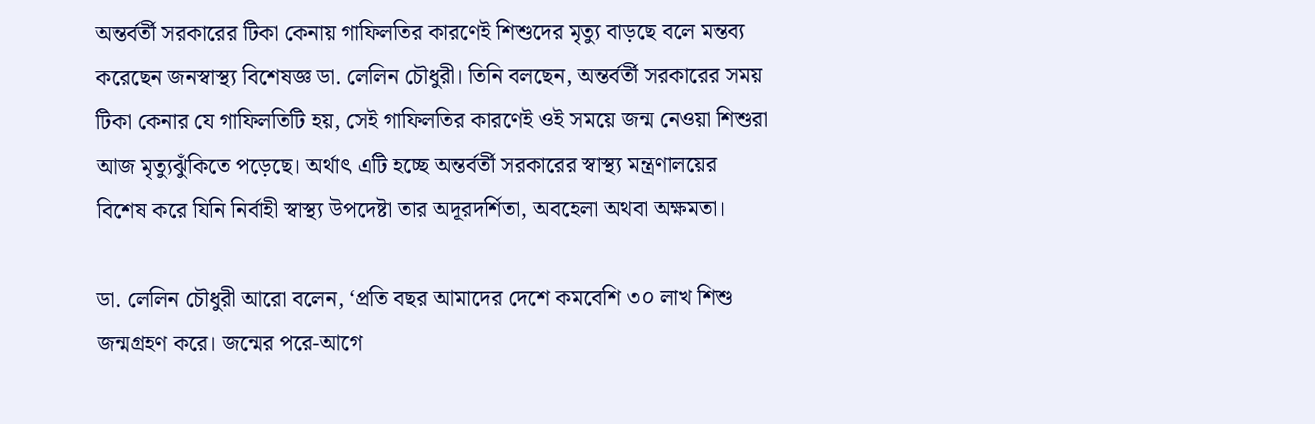অন্তর্বর্তী সরকারের টিকা কেনায় গাফিলতির কারণেই শিশুদের মৃত্যু বাড়ছে বলে মন্তব্য করেছেন জনস্বাস্থ্য বিশেষজ্ঞ ডা. লেলিন চৌধুরী। তিনি বলছেন, অন্তর্বর্তী সরকারের সময় টিকা কেনার যে গাফিলতিটি হয়, সেই গাফিলতির কারণেই ওই সময়ে জন্ম নেওয়া শিশুরা আজ মৃত্যুঝুঁকিতে পড়েছে। অর্থাৎ এটি হচ্ছে অন্তর্বর্তী সরকারের স্বাস্থ্য মন্ত্রণালয়ের বিশেষ করে যিনি নির্বাহী স্বাস্থ্য উপদেষ্টা তার অদূরদর্শিতা, অবহেলা অথবা অক্ষমতা।

ডা. লেলিন চৌধুরী আরো বলেন, ‘প্রতি বছর আমাদের দেশে কমবেশি ৩০ লাখ শিশু জন্মগ্রহণ করে। জন্মের পরে-আগে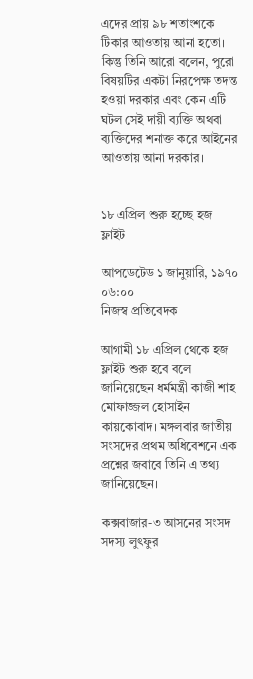এদের প্রায় ৯৮ শতাংশকে টিকার আওতায় আনা হতো। কিন্তু তিনি আরো বলেন, পুরো বিষয়টির একটা নিরপেক্ষ তদন্ত হওয়া দরকার এবং কেন এটি ঘটল সেই দায়ী ব্যক্তি অথবা ব্যক্তিদের শনাক্ত করে আইনের আওতায় আনা দরকার।


১৮ এপ্রিল শুরু হচ্ছে হজ ফ্লাইট

আপডেটেড ১ জানুয়ারি, ১৯৭০ ০৬:০০
নিজস্ব প্রতিবেদক

আগামী ১৮ এপ্রিল থেকে হজ ফ্লাইট শুরু হবে বলে জানিয়েছেন ধর্মমন্ত্রী কাজী শাহ মোফাজ্জল হোসাইন কায়কোবাদ। মঙ্গলবার জাতীয় সংসদের প্রথম অধিবেশনে এক প্রশ্নের জবাবে তিনি এ তথ্য জানিয়েছেন।

কক্সবাজার-৩ আসনের সংসদ সদস্য লুৎফুর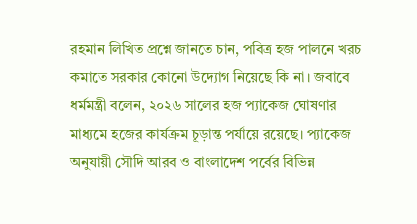রহমান লিখিত প্রশ্নে জানতে চান, পবিত্র হজ পালনে খরচ কমাতে সরকার কোনো উদ্যোগ নিয়েছে কি না। জবাবে ধর্মমন্ত্রী বলেন, ২০২৬ সালের হজ প্যাকেজ ঘোষণার মাধ্যমে হজের কার্যক্রম চূড়ান্ত পর্যায়ে রয়েছে। প্যাকেজ অনুযায়ী সৌদি আরব ও বাংলাদেশ পর্বের বিভিন্ন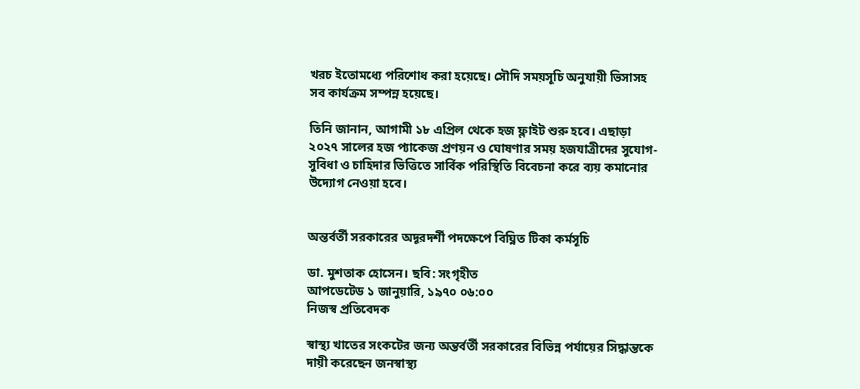খরচ ইতোমধ্যে পরিশোধ করা হয়েছে। সৌদি সময়সূচি অনুযায়ী ভিসাসহ সব কার্যক্রম সম্পন্ন হয়েছে।

তিনি জানান, আগামী ১৮ এপ্রিল থেকে হজ ফ্লাইট শুরু হবে। এছাড়া ২০২৭ সালের হজ প্যাকেজ প্রণয়ন ও ঘোষণার সময় হজযাত্রীদের সুযোগ-সুবিধা ও চাহিদার ভিত্তিতে সার্বিক পরিস্থিতি বিবেচনা করে ব্যয় কমানোর উদ্যোগ নেওয়া হবে।


অন্তর্বর্তী সরকারের অদূরদর্শী পদক্ষেপে বিঘ্নিত টিকা কর্মসূচি

ডা. মুশতাক হোসেন। ছবি: সংগৃহীত
আপডেটেড ১ জানুয়ারি, ১৯৭০ ০৬:০০
নিজস্ব প্রতিবেদক

স্বাস্থ্য খাতের সংকটের জন্য অন্তর্বর্তী সরকারের বিভিন্ন পর্যায়ের সিদ্ধান্তকে দায়ী করেছেন জনস্বাস্থ্য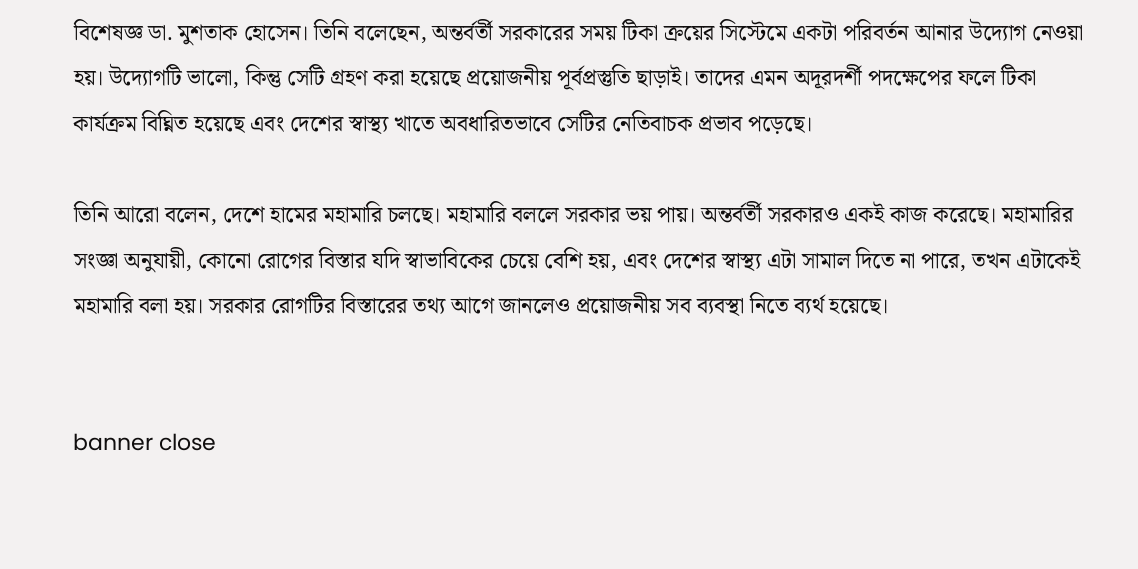বিশেষজ্ঞ ডা. মুশতাক হোসেন। তিনি বলেছেন, অন্তর্বর্তী সরকারের সময় টিকা ক্রয়ের সিস্টেমে একটা পরিবর্তন আনার উদ্যোগ নেওয়া হয়। উদ্যোগটি ভালো, কিন্তু সেটি গ্রহণ করা হয়েছে প্রয়োজনীয় পূর্বপ্রস্তুতি ছাড়াই। তাদের এমন অদূরদর্শী পদক্ষেপের ফলে টিকা কার্যক্রম বিঘ্নিত হয়েছে এবং দেশের স্বাস্থ্য খাতে অবধারিতভাবে সেটির নেতিবাচক প্রভাব পড়েছে।

তিনি আরো বলেন, দেশে হামের মহামারি চলছে। মহামারি বললে সরকার ভয় পায়। অন্তর্বর্তী সরকারও একই কাজ করেছে। মহামারির সংজ্ঞা অনুযায়ী, কোনো রোগের বিস্তার যদি স্বাভাবিকের চেয়ে বেশি হয়, এবং দেশের স্বাস্থ্য এটা সামাল দিতে না পারে, তখন এটাকেই মহামারি বলা হয়। সরকার রোগটির বিস্তারের তথ্য আগে জানলেও প্রয়োজনীয় সব ব্যবস্থা নিতে ব্যর্থ হয়েছে।


banner close